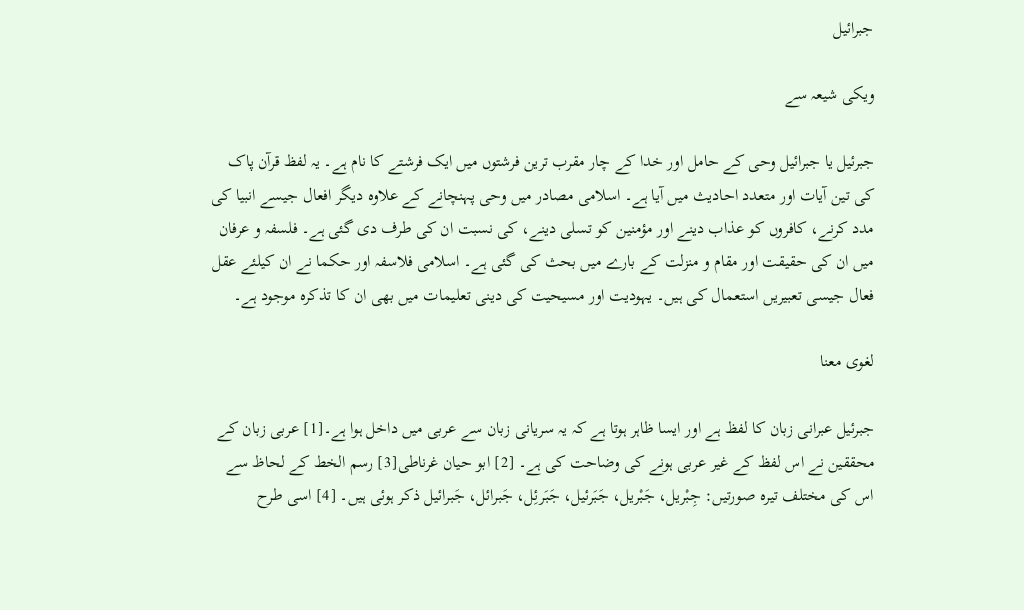جبرائیل

ویکی شیعہ سے

جبرئیل یا جبرائیل وحی کے حامل اور خدا کے چار مقرب ترین فرشتوں میں ایک فرشتے کا نام ہے۔ یہ لفظ قرآن پاک کی تین آیات اور متعدد احادیث میں آیا ہے۔ اسلامی مصادر میں وحی پہنچانے کے علاوہ دیگر افعال جیسے انبیا کی مدد کرنے، کافروں کو عذاب دینے اور مؤمنین کو تسلی دینے، کی نسبت ان کی طرف دی گئی ہے۔ فلسفہ و عرفان میں ان کی حقیقت اور مقام و منزلت کے بارے میں بحث کی گئی ہے۔ اسلامی فلاسفہ اور حکما نے ان کیلئے عقل فعال جیسی تعبیریں استعمال کی ہیں۔ یہودیت اور مسیحیت کی دینی تعلیمات میں بھی ان کا تذکرہ موجود ہے۔

لغوی معنا

جبرئیل عبرانی زبان کا لفظ ہے اور ایسا ظاہر ہوتا ہے کہ یہ سریانی زبان سے عربی میں داخل ہوا ہے۔[1] عربی زبان کے محققین نے اس لفظ کے غیر عربی ہونے کی وضاحت کی ہے۔ [2] ابو حیان غرناطی[3] رسم الخط کے لحاظ سے اس کی مختلف تیرہ صورتیں: جِبْریل، جَبْریل، جَبَرئیل، جَبَرئِل، جَبرائل، جَبرائیل ذکر ہوئی ہیں۔ [4] اسی طرح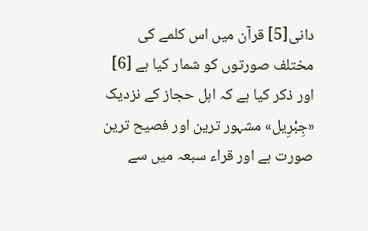دانی[5] قرآن میں اس کلمے کی مختلف صورتوں کو شمار کیا ہے [6] اور ذکر کیا ہے کہ اہل حجاز کے نزدیک «جِبْرِیل» مشہور ترین اور فصیح‌ ترین صورت ہے اور قراء سبعہ میں سے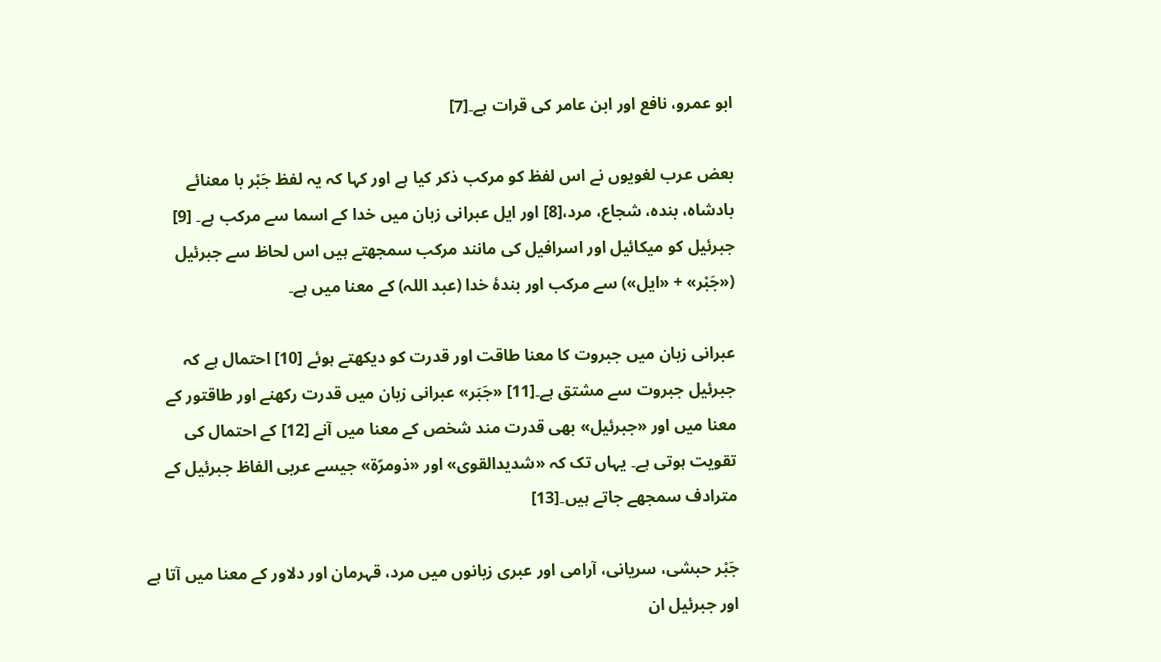ابو عمرو، نافع اور ابن عامر کی قرات ہے۔[7]

بعض عرب لغویوں نے اس لفظ کو مرکب ذکر کیا ہے اور کہا کہ یہ لفظ جَبْر با معنائے بادشاہ، بندہ، شجاع، مرد،[8] اور ایل عبرانی زبان میں خدا کے اسما سے مرکب ہے۔ [9] جبرئیل کو میکائیل اور اسرافیل کی مانند مرکب سمجھتے ہیں اس لحاظ سے جبرئیل («جَبْر» + «ایل») سے مرکب اور بندۂ خدا (عبد اللہ) کے معنا میں ہے۔

عبرانی زبان میں جبروت کا معنا طاقت اور قدرت کو دیکھتے ہوئے [10] احتمال ہے کہ جبرئیل جبروت سے مشتق ہے۔[11] «جَبَر» عبرانی زبان میں قدرت رکھنے اور طاقتور کے معنا میں اور «جبرئیل» بھی قدرت مند شخص کے معنا میں آنے [12] کے احتمال کی تقویت ہوتی ہے۔ یہاں تک کہ «شدیدالقوی» اور «ذومرّة» جیسے عربی الفاظ جبرئیل کے مترادف سمجھے جاتے ہیں۔[13]

جَبْر حبشی، سریانی، آرامی اور عبری زبانوں میں مرد، قہرمان اور دلاور کے معنا میں آتا ہے اور جبرئیل ان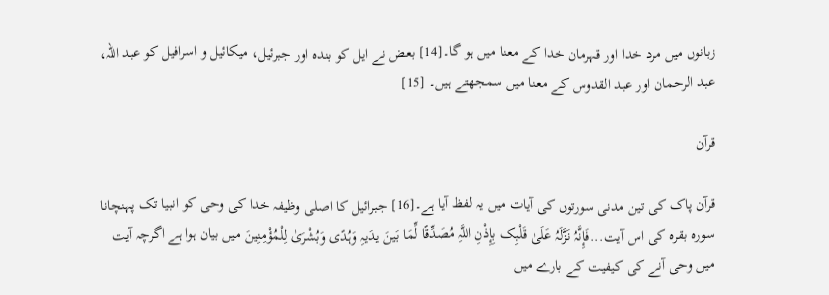زبانوں میں مرد خدا اور قہرمان خدا کے معنا میں ہو گا۔[14] بعض نے ایل کو بندہ اور جبرئیل، میکائیل و اسرافیل کو عبد اللہ، عبد الرحمان اور عبد القدوس کے معنا میں سمجھتے ہیں۔ [15]

قرآن

قرآن پاک کی تین مدنی سورتوں کی آیات میں یہ لفظ آیا ہے۔[16] جبرائیل کا اصلی وظیفہ خدا کی وحی کو انبیا تک پہنچانا سورہ بقرہ کی اس آیت...فَإِنَّہُ نَزَّلَہُ عَلَیٰ قَلْبِک بِإِذْنِ اللَّہِ مُصَدِّقًا لِّمَا بَینَ یدَیہِ وَہُدًی وَبُشْرَیٰ لِلْمُؤْمِنِینَ میں بیان ہوا ہے اگرچہ آیت میں وحی آنے کی کیفیت کے بارے میں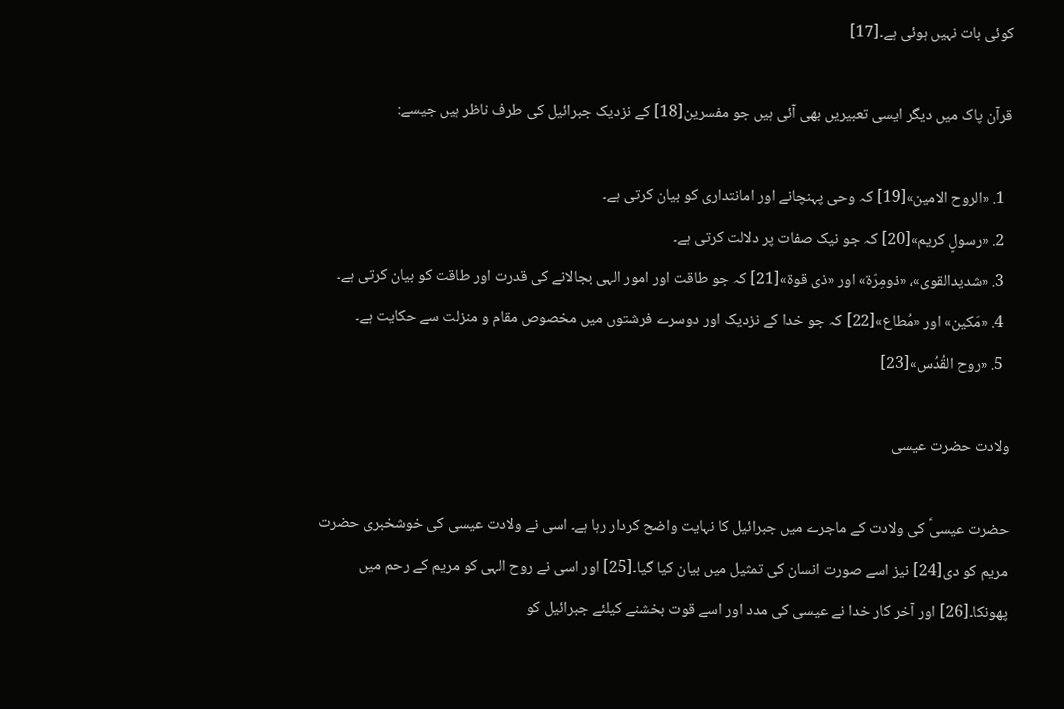کوئی بات نہیں ہوئی ہے۔[17]

قرآن پاک میں دیگر ایسی تعبیریں بھی آئی ہیں جو مفسرین[18] کے نزدیک جبرائیل کی طرف ناظر ہیں جیسے:

  1. «الروح الامین»[19] کہ وحی پہنچانے اور امانتداری کو بیان کرتی ہے۔
  2. «رسولٍ کریم»[20] کہ جو نیک صفات پر دلالت کرتی ہے۔
  3. «شدیدالقوی»، «ذومِرّۃ» اور «ذی قوۃ»[21] کہ جو طاقت اور امور الہی بجالانے کی قدرت اور طاقت کو بیان کرتی ہے۔
  4. «مَکین» اور «مُطاع»[22] کہ جو خدا کے نزدیک اور دوسرے فرشتوں میں مخصوص مقام و منزلت سے حکایت ہے۔
  5. «روح القُدُس»[23]

ولادت حضرت عیسی

حضرت عیسیؑ کی ولادت کے ماجرے میں جبرائیل کا نہایت واضح کردار رہا ہے۔ اسی نے ولادت عیسی کی خوشخبری حضرت مریم کو دی[24] نیز اسے صورت انسان کی تمثیل میں بیان کیا گیا۔[25] اور اسی نے روح الہی کو مریم کے رحم میں پھونکا۔[26] اور آخر کار خدا نے عیسی کی مدد اور اسے قوت بخشنے کیلئے جبرائیل کو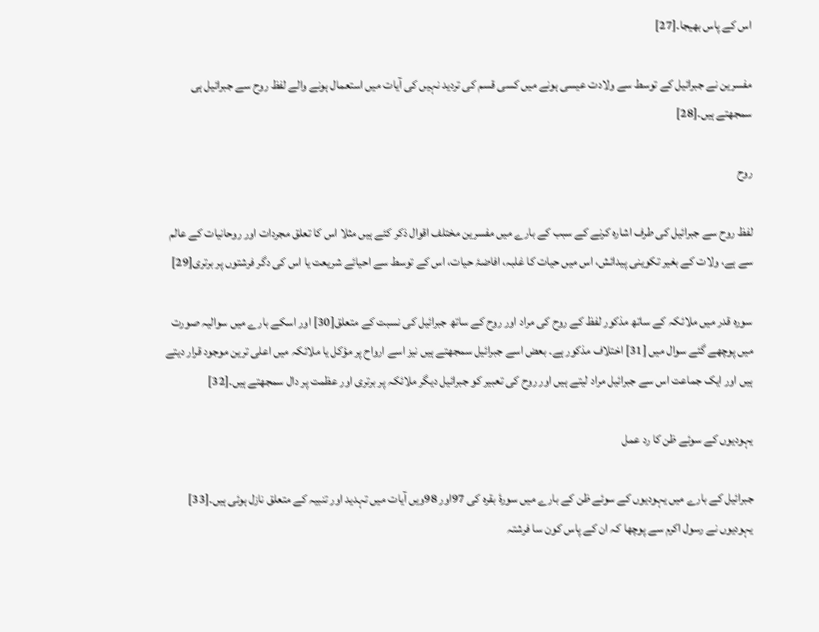اس کے پاس بھیجا۔[27]

مفسرین نے جبرائیل کے توسط سے ولادت عیسی ہونے میں کسی قسم کی تردید نہیں کی آیات میں استعمال ہونے والے لفظ روح سے جبرائیل ہی سمجھتے ہیں۔[28]

روح

لفظ روح سے جبرائیل کی طرف اشارہ کرنے کے سبب کے بارے میں مفسرین مختلف اقوال ذکر کئے ہیں مثلا اس کا تعلق مجردات اور روحانیات کے عالم سے ہے، ولات کے بغیر تکوینی پیدائش، اس میں حیات کا غلبہ، افاضۂ حیات، اس کے توسط سے احیائے شریعت یا اس کی دگر فرشتوں پر برتری[29]

سورہ قدر میں ملائکہ کے ساتھ مذکور لفظ کے روح کی مراد اور روح کے ساتھ جبرائیل کی نسبت کے متعلق[30] اور اسکے بارے میں سوالیہ صورت میں پوچھے گئے سوال میں [31] اختلاف مذکور ہے۔ بعض اسے جبرائیل سمجھتے ہیں نیز اسے ارواح پر مؤکل یا ملائکہ میں اعلی ترین موجود قرار دیتے ہیں اور ایک جماعت اس سے جبرائیل مراد لیتے ہیں اور روح کی تعبیر کو جبرائیل دیگر ملائکہ پر برتری اور عظمت پر دال سمجھتے ہیں۔[32]

یہودیوں کے سوئے ظن کا رد عمل

جبرائیل کے بارے میں یہودیوں کے سوئے ظن کے بارے میں سورۀ بقرہ کی 97اور 98ویں آیات میں تہدید اور تنبیہ کے متعلق نازل ہوئی ہیں۔[33] یہودیوں نے رسول اکرم سے پوچھا کہ ان کے پاس کون سا فرشتہ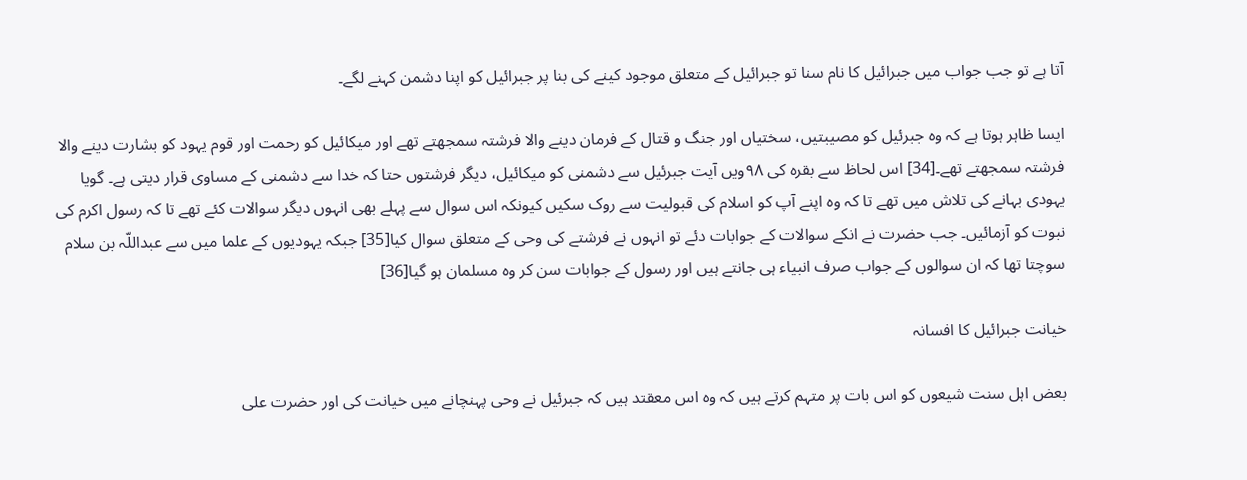آتا ہے تو جب جواب میں جبرائیل کا نام سنا تو جبرائیل کے متعلق موجود کینے کی بنا پر جبرائیل کو اپنا دشمن کہنے لگے۔

ایسا ظاہر ہوتا ہے کہ وہ جبرئیل کو مصیبتیں، سختیاں اور جنگ و قتال کے فرمان دینے والا فرشتہ سمجھتے تھے اور میکائیل کو رحمت اور قوم یہود کو بشارت دینے والا فرشتہ سمجھتے تھے۔[34] اس لحاظ سے بقرہ کی ۹۸ویں آیت جبرئیل سے دشمنی کو میکائیل، دیگر فرشتوں حتا کہ خدا سے دشمنی کے مساوی قرار دیتی ہے۔ گویا یہودی بہانے کی تلاش میں تھے تا کہ وہ اپنے آپ کو اسلام کی قبولیت سے روک سکیں کیونکہ اس سوال سے پہلے بھی انہوں دیگر سوالات کئے تھے تا کہ رسول اکرم کی نبوت کو آزمائیں۔ جب حضرت نے انکے سوالات کے جوابات دئے تو انہوں نے فرشتے کی وحی کے متعلق سوال کیا[35] جبکہ یہودیوں کے علما میں سے عبداللّہ بن سلام سوچتا تھا کہ ان سوالوں کے جواب صرف انبیاء ہی جانتے ہیں اور رسول کے جوابات سن کر وہ مسلمان ہو گیا[36]

خیانت جبرائیل کا افسانہ

بعض اہل سنت شیعوں کو اس بات پر متہم کرتے ہیں کہ وہ اس معقتد ہیں کہ جبرئیل نے وحی پہنچانے میں خیانت کی اور حضرت علی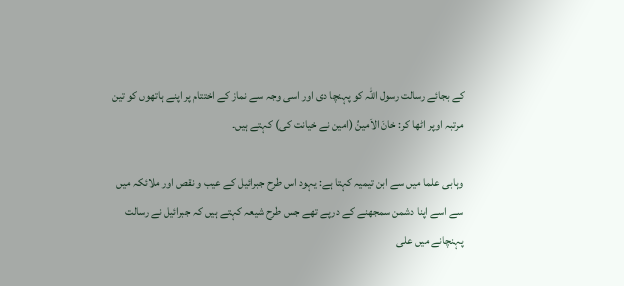کے بجائے رسالت رسول اللہ کو پہنچا دی اور اسی وجہ سے نماز کے اختتام پر اپنے ہاتھوں کو تین مرتبہ اوپر اٹھا کر: خانَ الاَمینُ (امین نے خیانت کی) کہتے ہیں۔

وہابی علما میں سے ابن تیمیہ کہتا ہے: یہود اس طرح جبرائیل کے عیب و نقص اور ملائکہ میں سے اسے اپنا دشمن سمجھنے کے درپے تھے جس طرح شیعہ کہتے ہیں کہ جبرائیل نے رسالت پہنچانے میں علی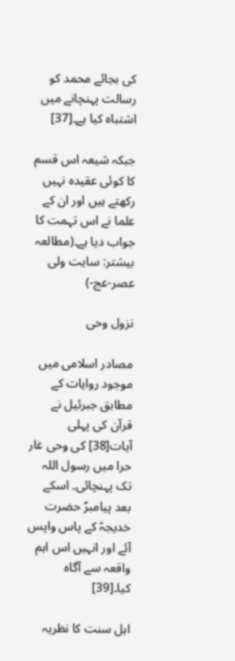کی بجائے محمد کو رسالت پہنچانے میں اشتباہ کیا ہے۔[37]

جبکہ شیعہ اس قسم کا کوئی عقیدہ نہیں رکھتے ہیں اور ان کے علما نے اس تہمت کا جواب دیا ہے۔(مطالعہ بیشتر: سایت ولی عصر-عج-)

نزول وحی

مصادر اسلامی میں موجود روایات کے مطابق جبرئیل نے قرآن کی پہلی آیات[38] کی وحی غار حرا میں رسول اللہ تک پہنچائی۔ اسکے بعد پیامبرؐ حضرت خدیجہؑ کے پاس واپس آئے اور انہیں اس اہم واقعہ سے آگاہ کیا۔[39]

اہل سنت کا نظریہ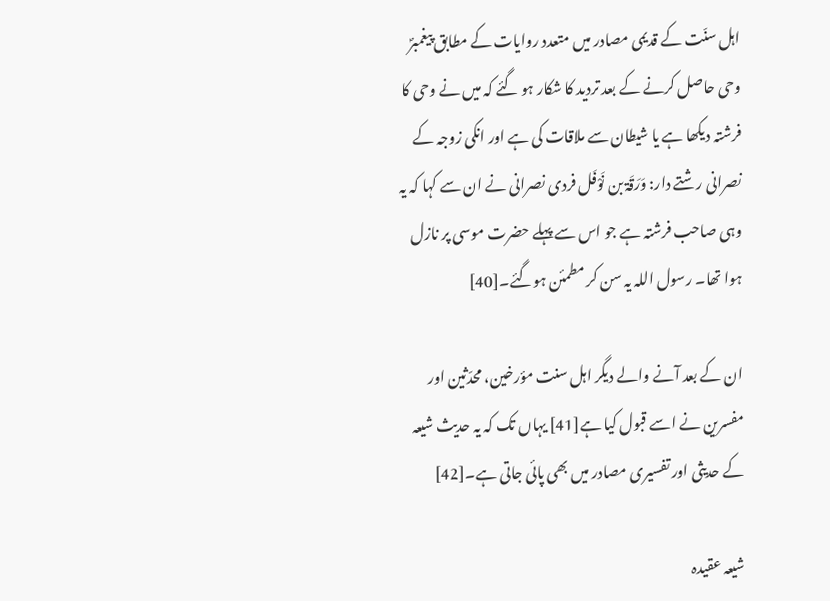اہل سنّت کے قدیمی مصادر میں متعدد روایات کے مطابق پیغمبرؐ وحی حاصل کرنے کے بعد تردید کا شکار ہو گئے کہ میں نے وحی کا فرشتہ دیکھا ہے یا شیطان سے ملاقات کی ہے اور انکی زوجہ کے نصرانی رشتے دار: وَرَقَۃ بن نَوْفَل فردی نصرانی نے ان سے کہا کہ یہ وہی صاحب فرشتہ ہے جو اس سے پہلے حضرت موسی پر نازل ہوا تھا۔ رسول اللہ یہ سن کر مطمئن ہوگئے۔[40]

ان کے بعد آنے والے دیگر اہل سنت مؤرخین، محدّثین اور مفسرین نے اسے قبول کیا ہے[41] یہاں تک کہ یہ حدیث شیعہ کے حدیثی اور تفسیری مصادر میں بھی پائی جاتی ہے۔[42]

شیعہ عقیدہ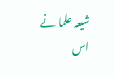شیعہ علما نے اس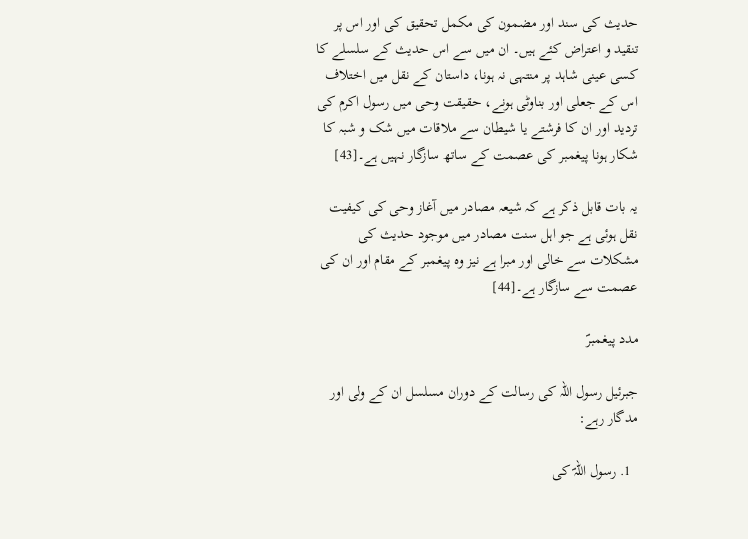حدیث کی سند اور مضمون کی مکمل تحقیق کی اور اس پر تنقید و اعتراض کئے ہیں۔ ان میں سے اس حدیث کے سلسلے کا کسی عینی شاہد پر منتہی نہ ہونا، داستان کے نقل میں اختلاف اس کے جعلی اور بناوٹی ہونے، حقیقت وحی میں رسول اکرم کی تردید اور ان کا فرشتے یا شیطان سے ملاقات میں شک و شبہ کا شکار ہونا پیغمبر کی عصمت کے ساتھ سازگار نہیں ہے۔[43]

یہ بات قابل ذکر ہے کہ شیعہ مصادر میں آغاز وحی کی کیفیت نقل ہوئی ہے جو اہل سنت مصادر میں موجود حدیث کی مشکلات سے خالی اور مبرا ہے نیز وہ پیغمبر کے مقام اور ان کی عصمت سے سازگار ہے۔[44]

مدد پیغمبرؐ

جبرئیل رسول اللہ کی رسالت کے دوران مسلسل ان کے ولی اور مدگار رہے:

  1. رسول اللہؐ کی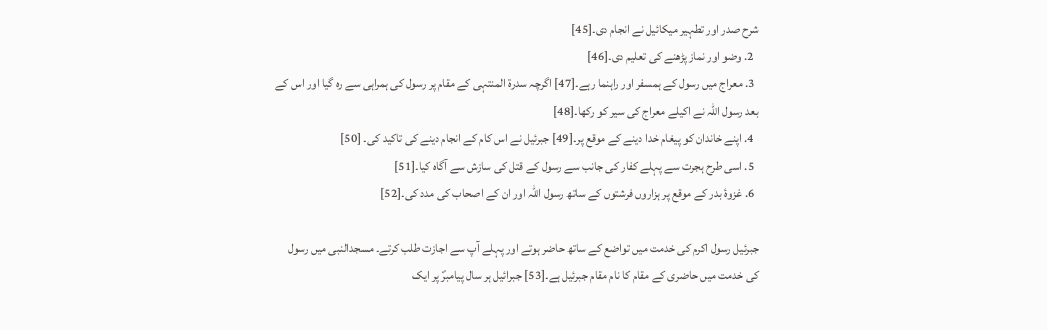شرح صدر اور تطہیر میکائیل نے انجام دی۔[45]
  2. وضو اور نماز پڑھنے کی تعلیم دی۔[46]
  3. معراج میں رسول کے ہمسفر اور راہنما رہے۔[47] اگرچہ سدرۃ المنتہی کے مقام پر رسول کی ہمراہی سے رہ گیا اور اس کے بعد رسول اللہ نے اکیلے معراج کی سیر کو رکھا۔[48]
  4. اپنے خاندان کو پیغام خدا دینے کے موقع پر۔[49] جبرئیل نے اس کام کے انجام دینے کی تاکید کی۔ [50]
  5. اسی طرح ہجرت سے پہلے کفار کی جانب سے رسول کے قتل کی سازش سے آگاہ کیا۔[51]
  6. غزوۂ بدر کے موقع پر ہزاروں فرشتوں کے ساتھ رسول اللہ اور ان کے اصحاب کی مدد کی۔[52]

جبرئیل رسول اکرم کی خدمت میں تواضع کے ساتھ حاضر ہوتے اور پہلے آپ سے اجازت طلب کرتے۔ مسجدالنبی میں رسول کی خدمت میں حاضری کے مقام کا نام مقام جبرئیل ہے۔[53] جبرائیل ہر سال پیامبرؐ پر ایک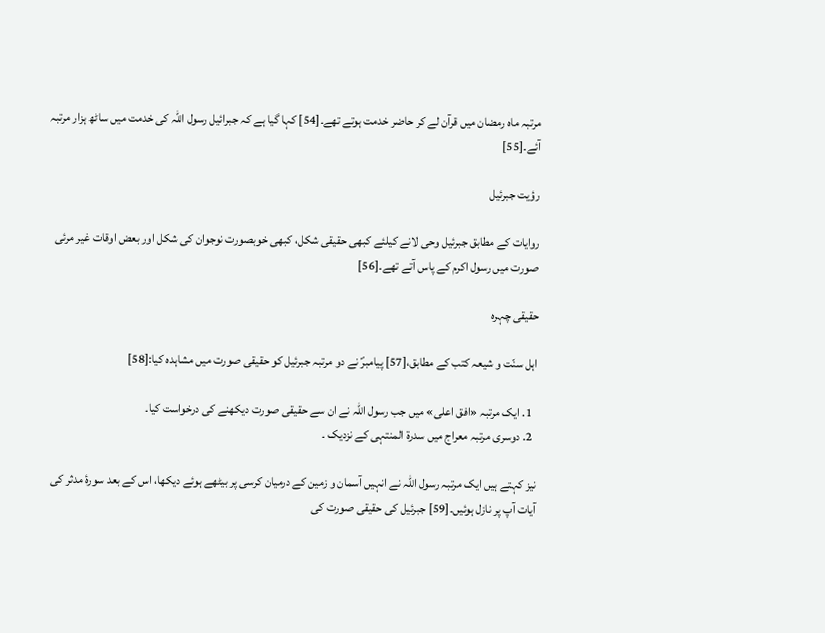مرتبہ ماہ رمضان میں قرآن لے کر حاضر خدمت ہوتے تھے۔[54] کہا گیا ہے کہ جبرائیل رسول اللہ کی خدمت میں ساٹھ ہزار مرتبہ آئے۔[55]

رؤیت جبرئیل

روایات کے مطابق جبرئیل وحی لانے کیلئے کبھی حقیقی شکل، کبھی خوبصورت نوجوان کی شکل اور بعض اوقات غیر مرئی صورت میں رسول اکرم کے پاس آتے تھے۔[56]

حقیقی چہرہ

اہل سنّت و شیعہ کتب کے مطابق،[57] پیامبرؐ نے دو مرتبہ جبرئیل کو حقیقی صورت میں مشاہدہ کیا:[58]

  1. ایک مرتبہ «افق اعلی» میں جب رسول اللہ نے ان سے حقیقی صورت دیکھنے کی درخواست کیا۔
  2. دوسری مرتبہ معراج میں سدرۃ المنتہی کے نزدیک ۔

نیز کہتے ہیں ایک مرتبہ رسول اللہ نے انہیں آسمان و زمین کے درمیان کرسی پر بیٹھے ہوئے دیکھا، اس کے بعد سورۂ مدثر کی آیات آپ پر نازل ہوئیں۔[59] جبرئیل کی حقیقی صورت کی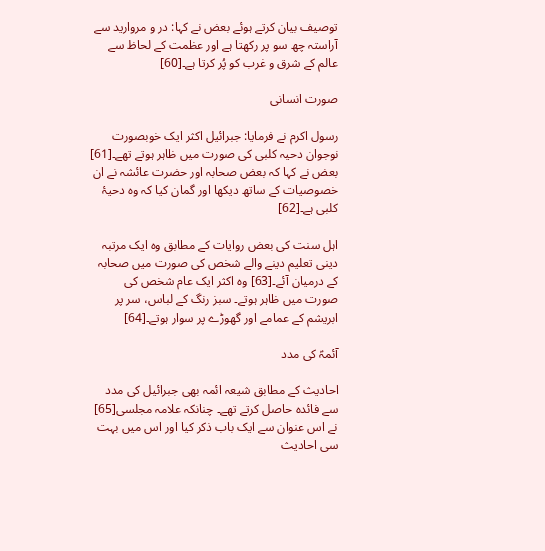توصیف بیان کرتے ہوئے بعض نے کہا: در و مروارید سے آراستہ چھ سو پر رکھتا ہے اور عظمت کے لحاظ سے عالم کے شرق و غرب کو پُر کرتا ہے۔[60]

صورت انسانی

رسول اکرم نے فرمایا: جبرائیل اکثر ایک خوبصورت نوجوان دحیہ کلبی کی صورت میں ظاہر ہوتے تھے۔[61] بعض نے کہا کہ بعض صحابہ اور حضرت عائشہ نے ان خصوصیات کے ساتھ دیکھا اور گمان کیا کہ وہ دحیۂ کلبی ہے۔[62]

اہل سنت کی بعض روایات کے مطابق وہ ایک مرتبہ دینی تعلیم دینے والے شخص کی صورت میں صحابہ کے درمیان آئے۔[63] وہ اکثر ایک عام شخص کی صورت میں ظاہر ہوتے۔ سبز رنگ کے لباس، سر پر ابریشم کے عمامے اور گھوڑے پر سوار ہوتے۔[64]

آئمہؑ کی مدد

احادیث کے مطابق شیعہ ائمہ بھی جبرائیل کی مدد سے فائدہ حاصل کرتے تھے۔ چنانکہ علامہ مجلسی[65] نے اس عنوان سے ایک باب ذکر کیا اور اس میں بہت سی احادیث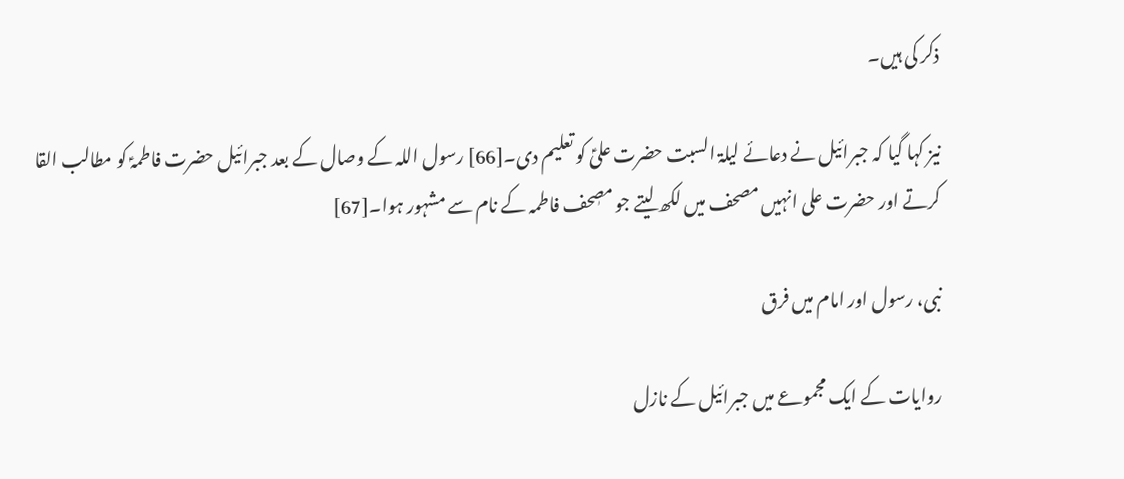ذکر کی ہیں۔

نیز کہا گیا کہ جبرائیل نے دعائے لیلۃ السبت حضرت علیؑ کو تعلیم دی۔[66] رسول اللہ کے وصال کے بعد جبرائیل حضرت فاطمہؑ کو مطالب القا کرتے اور حضرت علی انہیں مصحف میں لکھ لیتے جو مصٖحف فاطمہ کے نام سے مشہور ہوا۔[67]

نبی، رسول اور امام میں فرق

روایات کے ایک مجموعے میں جبرائیل کے نازل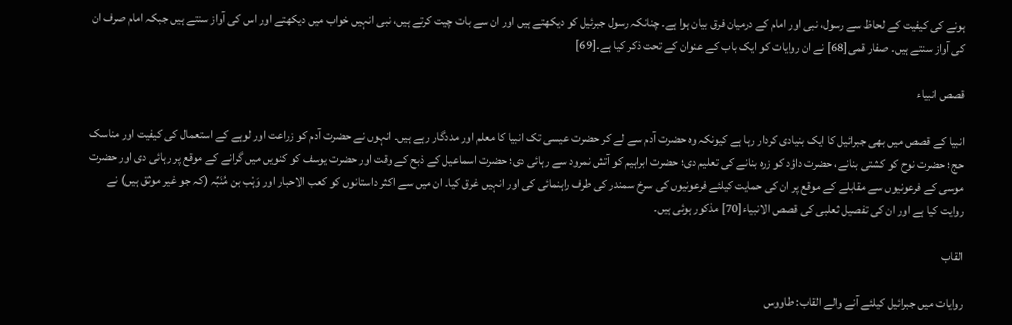ہونے کی کیفیت کے لحاظ سے رسول، نبی اور امام کے درمیان فرق بیان ہوا ہے۔ چنانکہ رسول جبرئیل کو دیکھتے ہیں اور ان سے بات چیت کرتے ہیں، نبی انہیں خواب میں دیکھتے اور اس کی آواز سنتے ہیں جبکہ امام صرف ان کی آواز سنتے ہیں۔ صفار قمی[68] نے ان روایات کو ایک باب کے عنوان کے تحت ذکر کیا ہے۔[69]

قصص انبیاء

انبیا کے قصص میں بھی جبرائیل کا ایک بنیادی کردار رہا ہے کیونکہ وہ حضرت آدم سے لے کر حضرت عیسی تک انبیا کا معلم اور مددگار رہے ہیں۔ انہوں نے حضرت آدم کو زراعت اور لوہے کے استعمال کی کیفیت اور مناسک حج؛ حضرت نوح کو کشتی بنانے، حضرت داؤد کو زرہ بنانے کی تعلیم دی؛ حضرت ابراہیم کو آتش نمرود سے رہائی دی؛ حضرت اسماعیل کے ذبح کے وقت اور حضرت یوسف کو کنویں میں گرانے کے موقع پر رہائی دی اور حضرت موسی کے فرعونیوں سے مقابلے کے موقع پر ان کی حمایت کیلئے فرعونیوں کی سرخ سمندر کی طرف راہنمائی کی اور انہیں غرق کیا۔ ان میں سے اکثر داستانوں کو کعب الاحبار اور وَہْب بن مُنَبِّہ (کہ جو غیر موثق ہیں) نے روایت کیا ہے اور ان کی تفصیل ثعلبی کی قصص الانبیاء[70] مذکور ہوئی ہیں۔

القاب

روایات میں جبرائیل کیلئے آنے والے القاب: طاووس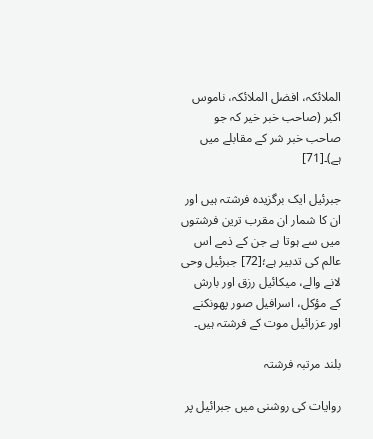الملائکہ، افضل الملائکہ، ناموس اکبر (صاحب خبر خیر کہ جو صاحب خبر شر کے مقابلے میں ہے)۔[71]

جبرئیل ایک برگزیدہ فرشتہ ہیں اور ان کا شمار ان مقرب ترین فرشتوں میں سے ہوتا ہے جن کے ذمے اس عالم کی تدبیر ہے؛[72] جبرئیل وحی لانے والے، میکائیل رزق اور بارش کے مؤکل، اسرافیل صور پھونکنے اور عزرائیل موت کے فرشتہ ہیں۔

بلند مرتبہ فرشتہ

روایات کی روشنی میں جبرائیل پر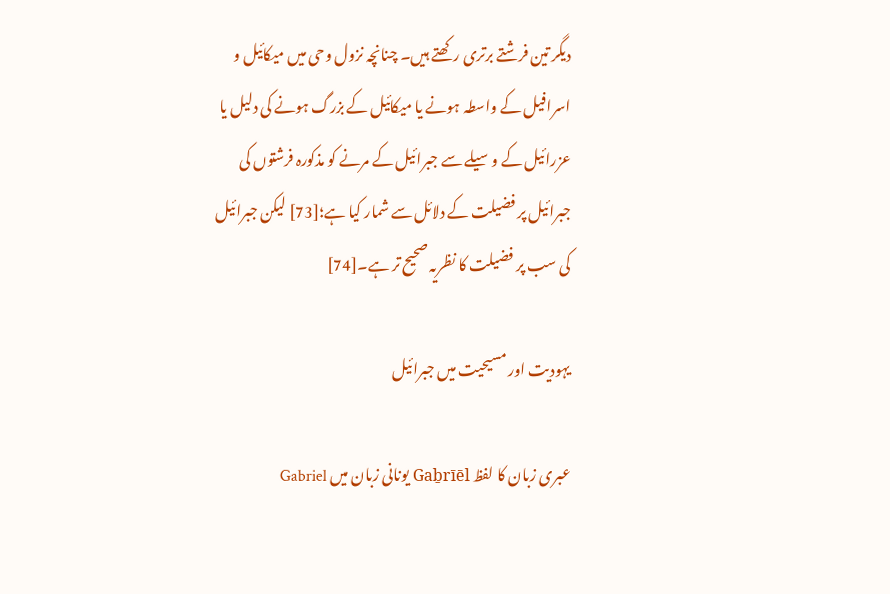دیگر تین فرشتے برتری رکھتے ہیں۔ چنانچہ نزول وحی میں میکائیل و اسرافیل کے واسطہ ہونے یا میکائیل کے بزرگ ہونے کی دلیل یا عزرائیل کے وسیلے سے جبرائیل کے مرنے کو مذکورہ فرشتوں کی جبرائیل پر فضیلت کے دلائل سے شمار کیا ہے؛[73] لیکن جبرائیل کی سب پر فضیلت کا نظریہ صحیح تر ہے۔[74]

یہودیت اور مسیحیت میں جبرائیل

عبری زبان کا لفظ Gaḇrīēl یونانی زبان میں Gabriel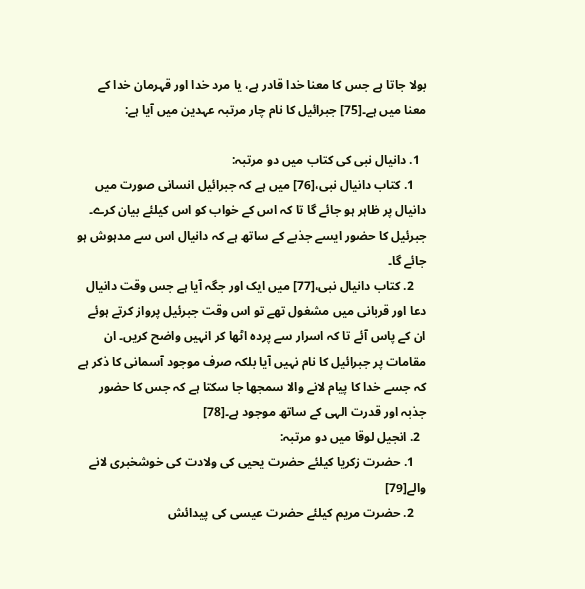بولا جاتا ہے جس کا معنا خدا قادر ہے، یا مرد خدا اور قہرمان خدا کے معنا میں ہے۔[75] جبرائیل کا نام چار مرتبہ عہدین میں آیا ہے:

  1. دانیال نبی کی کتاب میں دو مرتبہ:
    1. کتاب دانیال نبی،[76] میں ہے کہ جبرائیل انسانی صورت میں دانیال پر ظاہر ہو جائے گا تا کہ اس کے خواب کو اس کیلئے بیان کرے۔ جبرئیل کا حضور ایسے جذبے کے ساتھ ہے کہ دانیال اس سے مدہوش ہو جائے گا۔
    2. کتاب دانیال نبی،[77] میں ایک اور جگہ آیا ہے جس وقت دانیال دعا اور قربانی میں مشغول تھے تو اس وقت جبرئیل پرواز کرتے ہوئے ان کے پاس آئے تا کہ اسرار سے پردہ اٹھا کر انہیں واضح کریں۔ ان مقامات پر جبرائیل کا نام نہیں آیا بلکہ صرف موجود آسمانی کا ذکر ہے کہ جسے خدا کا پیام لانے والا سمجھا جا سکتا ہے کہ جس کا حضور جذبہ اور قدرت الہی کے ساتھ موجود ہے۔[78]
  2. انجیل لوقا میں دو مرتبہ:
    1. حضرت زکریا کیلئے حضرت یحیی کی ولادت کی خوشخبری لانے والے[79]
    2. حضرت مریم کیلئے حضرت عیسی کی پیدائش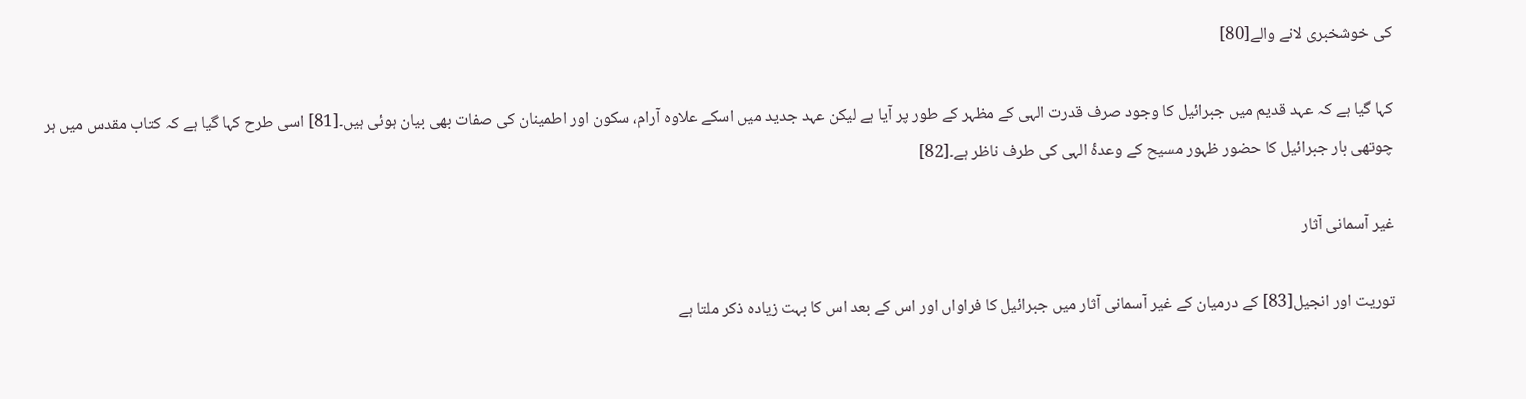کی خوشخبری لانے والے[80]

کہا گیا ہے کہ عہد قدیم میں جبرائیل کا وجود صرف قدرت الہی کے مظہر کے طور پر آیا ہے لیکن عہد جدید میں اسکے علاوہ آرام، سکون اور اطمینان کی صفات بھی بیان ہوئی ہیں۔[81] اسی طرح کہا گیا ہے کہ کتاب مقدس میں ہر چوتھی بار جبرائیل کا حضور ظہور مسیح کے وعدۂ الہی کی طرف ناظر ہے۔[82]

غیر آسمانی آثار

توریت اور انجیل[83] کے درمیان کے غیر آسمانی آثار میں جبرائیل کا فراواں اور اس کے بعد اس کا بہت زیادہ ذکر ملتا ہے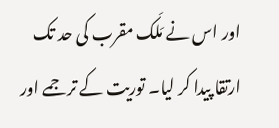اور اس نے مَلَک مقرب کی حد تک ارتقا پیدا کر لیا۔ توریت کے ترجمے اور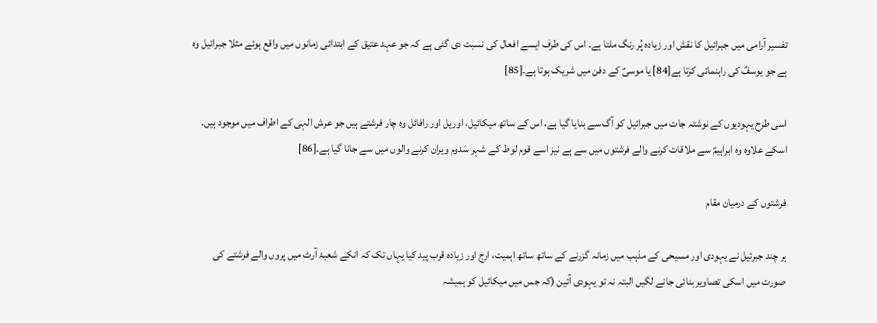تفسیر آرامی میں جبرائیل کا نقش اور زیادہ پُر رنگ ملتا ہے۔ اس کی طرف ایسے افعال کی نسبت دی گئی ہے کہ جو عہد عتیق کے ابتدائی زمانوں میں واقع ہوئے مثلا جبرائیل وہ ہے جو یوسفؑ کی راہنمائی کرتا ہے[84] یا موسیؑ کے دفن میں شریک ہوتا ہے۔[85]

اسی طرح یہودیوں کے نوشتہ جات میں جبرائیل کو آگ سے بنایا گیا ہے، اس کے ساتھ میکائیل، اوریل اور رافائل وہ چار فرشتے ہیں جو عرش الہی کے اطراف میں موجود ہیں۔ اسکے علاوہ وہ ابراہیمؑ سے ملاقات کرنے والے فرشتوں میں سے ہے نیز اسے قوم لوط کے شہر سَدوم ویران کرنے والوں میں سے جانا گیا ہے۔[86]

فرشتوں کے درمیان مقام

ہر چند جبرئیل نے یہودی اور مسیحی کے مذہب میں زمانہ گزرنے کے ساتھ ساتھ اہمیت، ارج اور زیادہ قرب پید کیا یہاں تک کہ انکے شعبۂ آرٹ میں پروں والے فرشتے کی صورت میں اسکی تصاویر بنائی جانے لگیں البتہ نہ تو یہودی آئین (کہ جس میں میکائیل کو ہمیشہ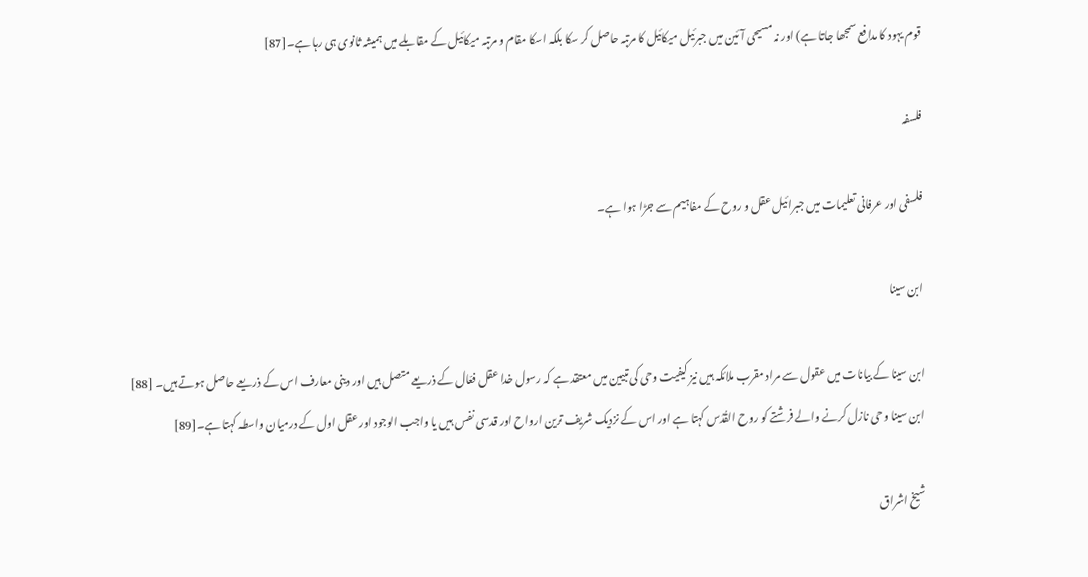قوم یہود کا مدافع سمجھا جاتا ہے) اور نہ مسیحی آئین میں جبرئیل میکائیل کا مرتبہ حاصل کر سکا بلکہ اسکا مقام و مرتبہ میکائیل کے مقابلے میں ہمیشہ ثانوی ہی رہا ہے۔[87]

فلسفہ

فلسفی اور عرفانی تعلیمات میں جبرائیل عقل و روح کے مفاہیم سے جڑا ہوا ہے۔

ابن سینا

ابن سینا کے بیانات میں عقول سے مراد مقرب ملائکہ ہیں نیز کیفیت وحی کی تبیین میں معتقد ہے کہ رسول خدا عقل فعّال کے ذریعے متصل ہیں اور دینی معارف اس کے ذریعے حاصل ہوتے ہیں۔ [88] ابن سینا وحی نازل کرنے والے فرشتے کو روح القُدُس کہتا ہے اور اس کے نزدیک شریف ترین ارواح اور قدسی نفس ہیں یا واجب الوجود اور عقل اول کے درمیان واسطہ کہتا ہے۔[89]

شیخ اشراق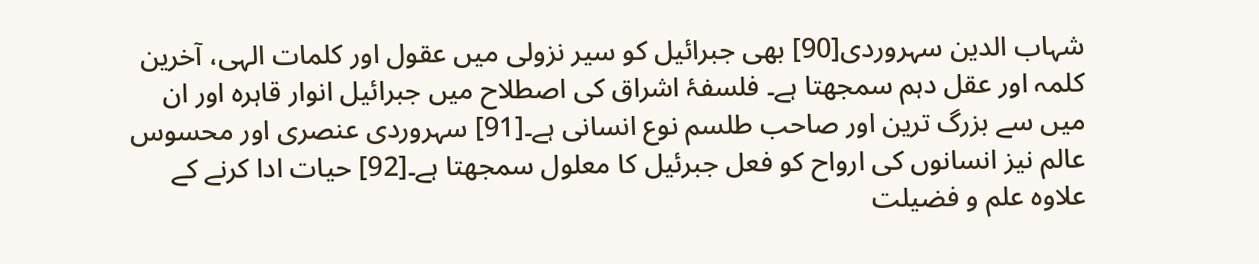شہاب الدین سہروردی[90] بھی جبرائیل کو سیر نزولی میں عقول اور کلمات الہی، آخرین کلمہ اور عقل دہم سمجھتا ہے۔ فلسفۂ اشراق کی اصطلاح میں جبرائیل انوار قاہرہ اور ان میں سے بزرگ‌ ترین اور صاحب طلسم نوع انسانی ہے۔[91] سہروردی عنصری اور محسوس عالم نیز انسانوں کی ارواح کو فعل جبرئیل کا معلول سمجھتا ہے۔[92] حیات ادا کرنے کے علاوہ علم و فضیلت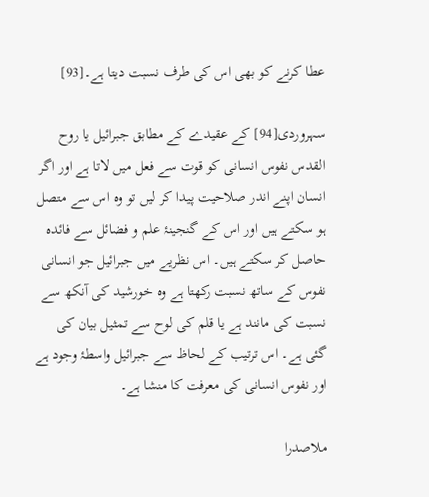عطا کرنے کو بھی اس کی طرف نسبت دیتا ہے۔[93]

سہروردی[94] کے عقیدے کے مطابق جبرائیل یا روح القدس نفوس انسانی کو قوت سے فعل میں لاتا ہے اور اگر انسان اپنے اندر صلاحیت پیدا کر لیں تو وہ اس سے متصل ہو سکتے ہیں اور اس کے گنجینۂ علم و فضائل سے فائدہ حاصل کر سکتے ہیں۔ اس نظریے میں جبرائیل جو انسانی نفوس کے ساتھ نسبت رکھتا ہے وہ خورشید کی آنکھ سے نسبت کی مانند ہے یا قلم کی لوح سے تمثیل بیان کی گئی ہے۔ اس ترتیب کے لحاظ سے جبرائیل واسطۂ وجود ہے اور نفوس انسانی کی معرفت کا منشا ہے۔

ملاصدرا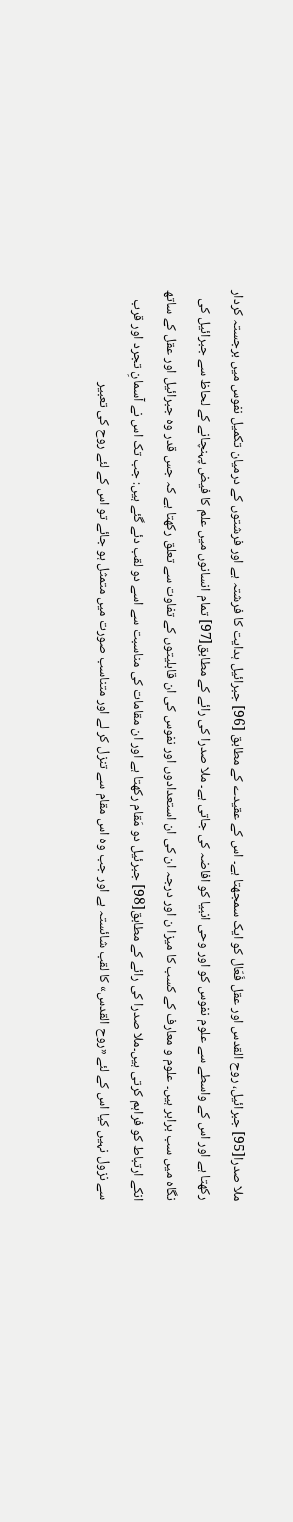ملا صدرا[95] جبرائیل، روح القدس اور عقل فَعّال کو ایک سمجھتا ہے۔ اس کے عقیدے کے مطابق [96] جبرائیل ہدایت کا فرشتہ ہے اور فرشتوں کے درمیان تکمیل نفوس میں برجستہ کردار رکھتا ہے اور اس کے واسطے سے علوم نفوس کو اور وحی انبیا کو افاضہ کی جاتی ہے۔ ملا صدرا کی رائے کے مطابق[97] تمام انسانوں میں علم کا فیض پہنچانے کے لحاظ سے جبرائیل کی نگاہ میں سب برابر ہیں۔ علوم و معارف کے کسب کا میزا ن اور درجہ ان کی ان استعدادوں اور نفوس کی ان قابلیتوں کے تفاوت سے تعلق رکھتا ہے کہ جس قدر وہ جبرائیل اور عقل کے ساتھ انکے ارتباط کو فراہم کرتی ہیں۔ملا صدرا کی رائے کے مطابق[98] جبرئیل دو مَقام رکھتا ہے اور ان مقامات کی مناسبت سے اسے دو لقب دئے گئے ہیں: جب تک اس نے آسمانِ تجرد اور قرب سے نزول نہیں کیا اس کے لئے «روح القدس» کا لقب شائستہ ہے اور جب وہ اس مقام سے تنزل کر لے اور متناسب صورت میں متمثل ہو جائے تو اس کے لئے روح کی تعبیر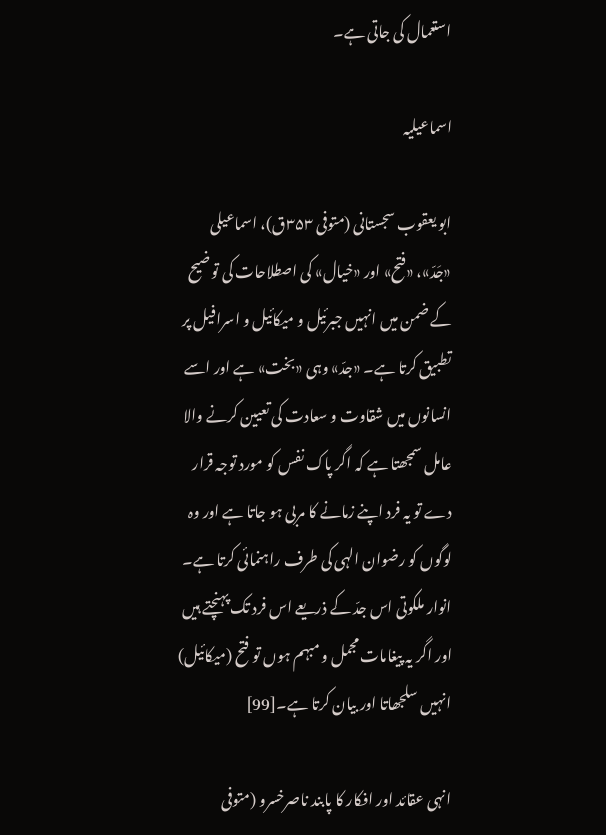استعمال کی جاتی ہے۔

اسماعیلیہ

ابو یعقوب سجستانی (متوفی ۳۵۳ق)، اسماعیلی «جَدّ»، «فتح» اور «خیال» کی اصطلاحات کی توضیح کے ضمن میں انہیں جبرئیل و میکائیل و اسرافیل پر تطبیق کرتا ہے۔ «جدّ» وہی «بخت» ہے اور اسے انسانوں میں شقاوت و سعادت کی تعیین کرنے والا عامل سمجھتا ہے کہ اگر پاک نفس کو مورد توجہ قرار دے تو یہ فرد اپنے زمانے کا مربی ہو جاتا ہے اور وہ لوگوں کو رضوان الہی کی طرف راہنمائی کرتا ہے۔ انوار ملکوتی اس جدّ کے ذریعے اس فرد تک پہنچتے ہیں اور اگر یہ پیغامات مجمل و مبہم ہوں تو فتح (میکائیل) انہیں سلجھاتا اور بیان کرتا ہے۔[99]

انہی عقائد اور افکار کا پابند ناصرخسرو (متوفی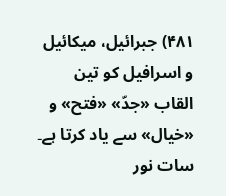۴۸۱) جبرائیل، میکائیل و اسرافیل کو تین القاب «جدّ» «فتح» و «خیال» سے یاد کرتا ہے۔ سات نور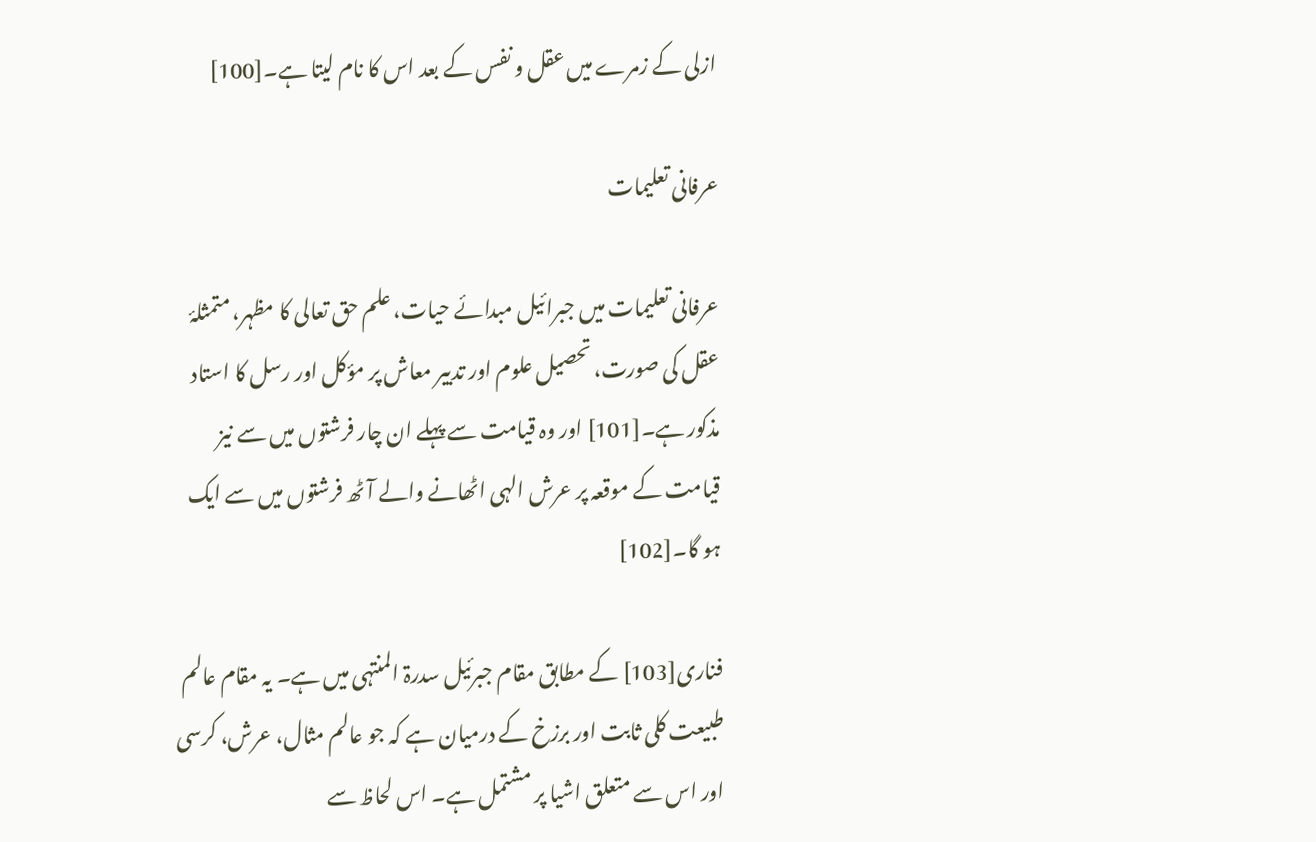ازلی کے زمرے میں عقل و نفس کے بعد اس کا نام لیتا ہے۔[100]

عرفانی تعلیمات

عرفانی تعلیمات میں جبرائیل مبدائے حیات، علم حق تعالی کا مظہر، متمثلۂ عقل کی صورت، تحصیل علوم اور تدبیر معاش پر مؤکل اور رسل کا استاد مذکور ہے۔[101] اور وہ قیامت سے پہلے ان چار فرشتوں میں سے نیز قیامت کے موقعہ پر عرش الہی اٹھانے والے آٹھ فرشتوں میں سے ایک ہو گا۔[102]

فناری[103] کے مطابق مقام جبرئیل سدرۃ المنتہی میں ہے۔ یہ مقام عالم طبیعت کلی ثابت اور برزخ کے درمیان ہے کہ جو عالم مثال، عرش، کرسی اور اس سے متعلق اشیا پر مشتمل ہے۔ اس لحاظ سے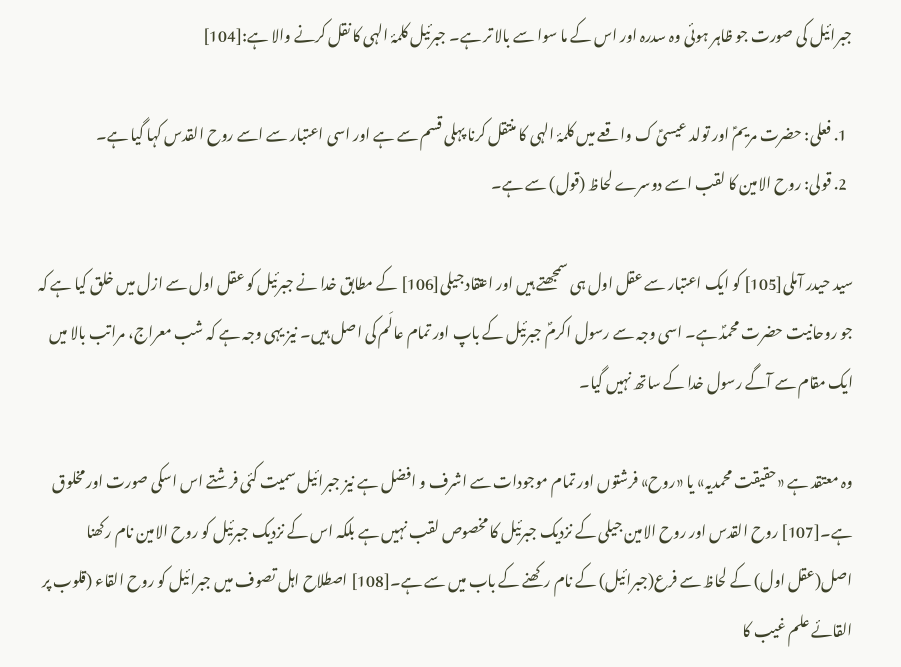جبرائیل کی صورت جو ظاہر ہوئی وہ سدرہ اور اس کے ما سوا سے بالا تر ہے۔ جبرئیل کلمۂ الہی کا نقل کرنے والا ہے:[104]

  1. فعلی: حضرت مریمؑ اور تولد عیسیؑ ک واقعے میں کلمۂ الہی کا منتقل کرنا پہلی قسم سے ہے اور اسی اعتبار سے اسے روح القدس کہا گیا ہے۔
  2. قولی: روح الامین کا لقب اسے دوسرے لحاظ (قول) سے ہے۔

سید حیدر آملی[105] کو ایک اعتبار سے عقل اول ہی سمجھتے ہیں اور اعتقاد جیلی[106] کے مطابق خدا نے جبرئیل کو عقل اول سے ازل میں خلق کیا ہے کہ جو روحانیت حضرت محمدؐ ہے۔ اسی وجہ سے رسول اکرمؐ جبرئیل کے باپ اور تمام عالَم کی اصل ہیں۔ نیز یہی وجہ ہے کہ شب معراج، مراتب بالا میں ایک مقام سے آگے رسول خدا کے ساتھ نہیں گیا۔

وہ معتقد ہے «حقیقت محمدیہ» یا «روح» فرشتوں اور تمام موجودات سے اشرف و افضل ہے نیز جبرائیل سمیت کئی فرشتے اس اسکی صورت اور مخلوق ہے۔[107] روح القدس اور روح الامین جیلی کے نزدیک جبرئیل کا مخصوص لقب نہیں ہے بلکہ اس کے نزدیک جبرئیل کو روح الامین نام رکھنا اصل(عقل اول) کے لحاظ سے فرع(جبرائیل) کے نام رکھنے کے باب میں سے ہے۔[108] اصطلاح اہل تصوف میں جبرائیل کو روح القاء (قلوب پر القائے علم غیب کا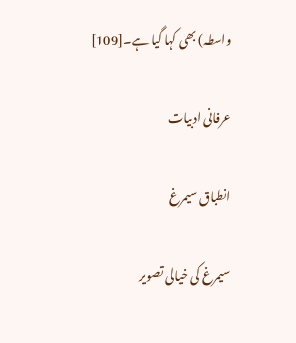واسطہ) بھی کہا گیا ہے۔[109]

عرفانی ادبیات

انطباق سیمرغ

سیمرغ کی خیالی تصویر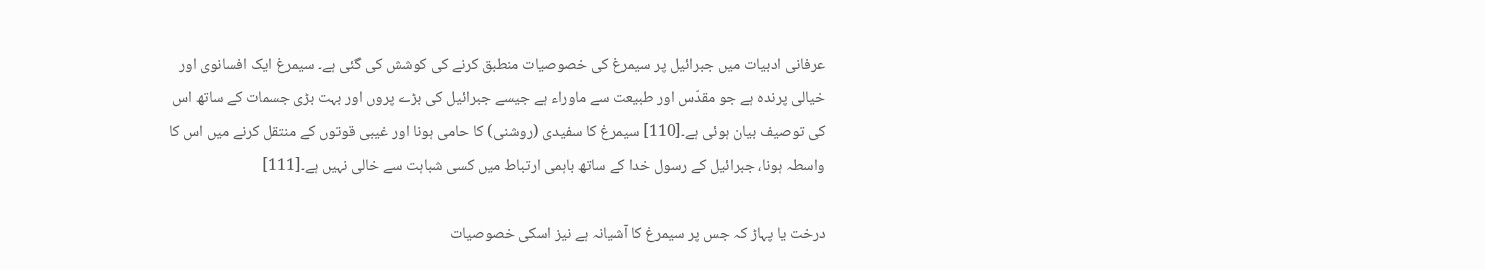عرفانی ادبیات میں جبرائیل پر سیمرغ کی خصوصیات منطبق کرنے کی کوشش کی گئی ہے۔ سیمرغ ایک افسانوی اور خیالی پرندہ ہے جو مقدّس اور طبیعت سے ماوراء ہے جیسے جبرائیل کی بڑے پروں اور بہت بڑی جسمات کے ساتھ اس کی توصیف بیان ہوئی ہے۔[110] سیمرغ کا سفیدی (روشنی) کا حامی ہونا اور غیبی قوتوں کے منتقل کرنے میں اس کا واسطہ ہونا، جبرائیل کے رسول خدا کے ساتھ باہمی ارتباط میں کسی شباہت سے خالی نہیں ہے۔[111]

درخت یا پہاڑ کہ جس پر سیمرغ کا آشیانہ ہے نیز اسکی خصوصیات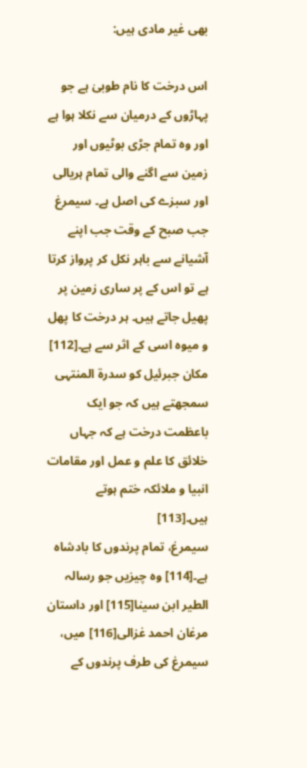بھی غیر مادی ہیں:

اس درخت کا نام طوبیٰ ہے جو پہاڑوں کے درمیان سے نکلا ہوا ہے اور وہ تمام جڑی بوٹیوں اور زمین سے اگنے والی تمام ہریالی اور سبزے کی اصل ہے۔ سیمرغ جب صبح کے وقت جب اپنے آشیانے سے باہر نکل کر پرواز کرتا ہے تو اس کے پر ساری زمین پر پھیل جاتے ہیں۔ ہر درخت کا پھل و میوہ اسی کے اثر سے ہے۔[112]
مکان جبرئیل کو سدرۃ المنتہی سمجھتے ہیں کہ جو ایک باعظمت درخت ہے کہ جہاں خلائق کا علم و عمل اور مقامات انبیا و ملائکہ ختم ہوتے ہیں۔[113]
سیمرغ، تمام پرندوں کا بادشاہ ہے۔[114] وہ چیزیں جو رسالہ الطیر ابن سینا[115] اور داستان مرغان احمد غزالی[116] میں، سیمرغ کی طرف پرندوں کے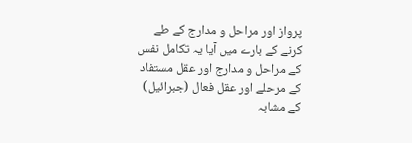پرواز اور مراحل و مدارج کے طے کرنے کے بارے میں آیا یہ تکامل نفس کے مراحل و مدارج اور عقل مستفاد کے مرحلے اور عقل فعال (جبرائیل) کے مشابہ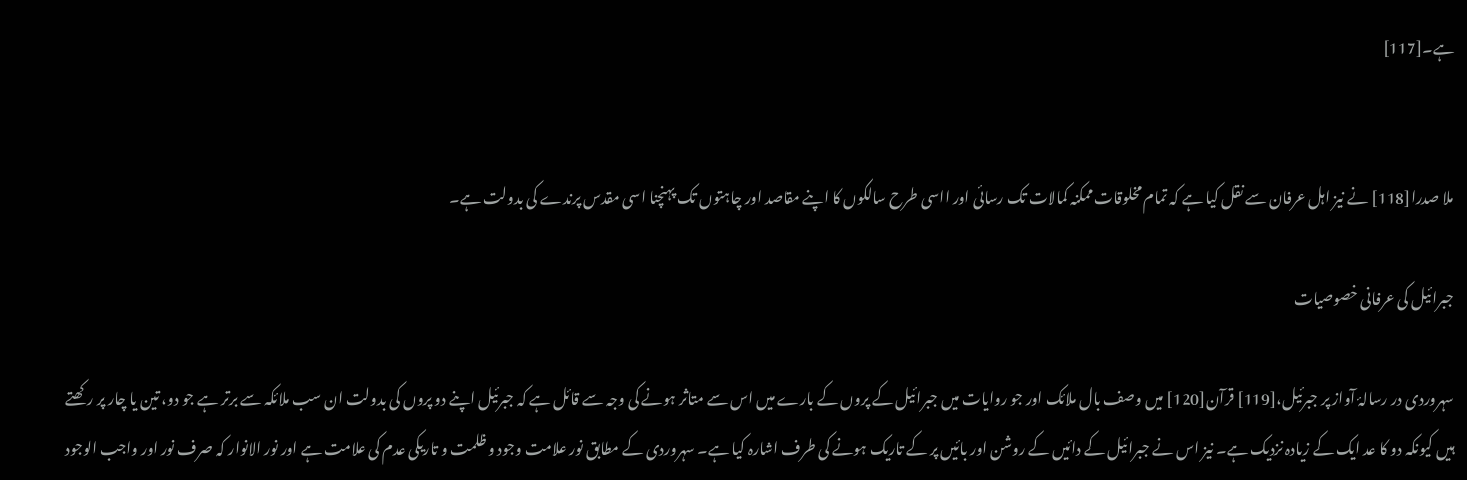ہے۔[117]


ملا صدرا[118] نے نیز اہل عرفان سے نقل کیا ہے کہ تمام مخلوقات ممکنہ کمالات تک رسائی اور ااسی طرح سالکوں کا اپنے مقاصد اور چاہتوں تک پہنچنا اسی مقدس پرندے کی بدولت ہے۔

جبرائیل کی عرفانی خصوصیات

سہروردی در رسالۂ آواز پر جبرئیل،[119] قرآن[120] میں وصف بال ملائک اور جو روایات میں جبرائیل کے پروں کے بارے میں اس سے متاثر ہونے کی وجہ سے قائل ہے کہ جبرئیل اپنے دو پروں کی بدولت ان سب ملائکہ سے برتر ہے جو دو، تین یا چار پر رکھتے ہیں کیونکہ دو کا عد ایک کے زیادہ نزدیک ہے۔ نیز اس نے جبرائیل کے دائیں کے روشن اور بائیں پر کے تاریک ہونے کی طرف اشارہ کیا ہے۔ سہروردی کے مطابق نور علامت وجود و ظلمت و تاریکی عدم کی علامت ہے اور نور الانوار کہ صرف نور اور واجب الوجود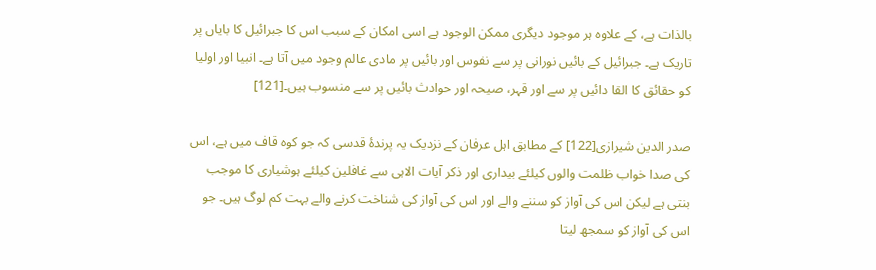بالذات ہے، کے علاوہ ہر موجود دیگری ممکن الوجود ہے اسی امکان کے سبب اس کا جبرائیل کا بایاں پر تاریک ہے۔ جبرائیل کے بائیں نورانی پر سے نفوس اور بائیں پر مادی عالم وجود میں آتا ہے۔ انبیا اور اولیا کو حقائق کا القا دائیں پر سے اور قہر، صیحہ اور حوادث بائیں پر سے منسوب ہیں۔[121]

صدر الدین شیرازی[122] کے مطابق اہل عرفان کے نزدیک یہ پرندۀ قدسی کہ جو کوہ قاف میں ہے، اس کی صدا خواب ظلمت والوں کیلئے بیداری اور ذکر آیات الاہی سے غافلین کیلئے ہوشیاری کا موجب بنتی ہے لیکن اس کی آواز کو سننے والے اور اس کی آواز کی شناخت کرنے والے بہت کم لوگ ہیں۔ جو اس کی آواز کو سمجھ لیتا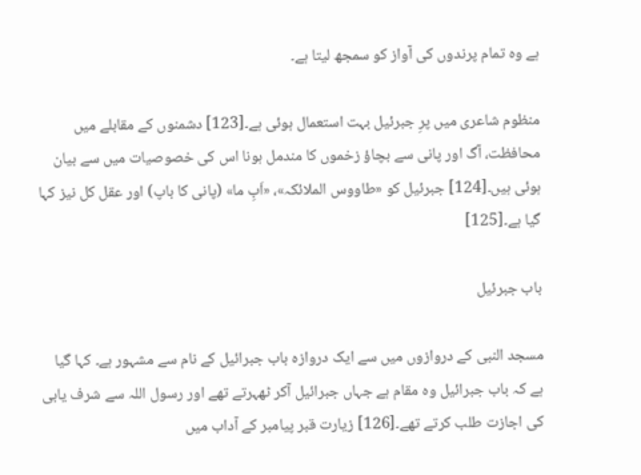ہے وہ تمام پرندوں کی آواز کو سمجھ لیتا ہے۔

منظوم شاعری میں پرِ جبرئیل بہت استعمال ہوئی ہے۔[123] دشمنوں کے مقابلے میں محافظت، آگ اور پانی سے بچاؤ زخموں کا مندمل ہونا اس کی خصوصیات میں سے بیان ہوئی ہیں۔[124] جبرئیل کو «طاووس الملائکہ»، «اَبِ ما» (پانی کا باپ) اور عقل کل نیز کہا گیا ہے۔[125]

باب جبرئیل

مسجد النبی کے دروازوں میں سے ایک دروازہ باب جبرائیل کے نام سے مشہور ہے۔ کہا گیا ہے کہ باب جبرائیل وہ مقام ہے جہاں جبرائیل آکر ٹھہرتے تھے اور رسول اللہ سے شرف یابی کی اجازت طلب کرتے تھے۔[126] زیارت قبر پیامبر کے آداب میں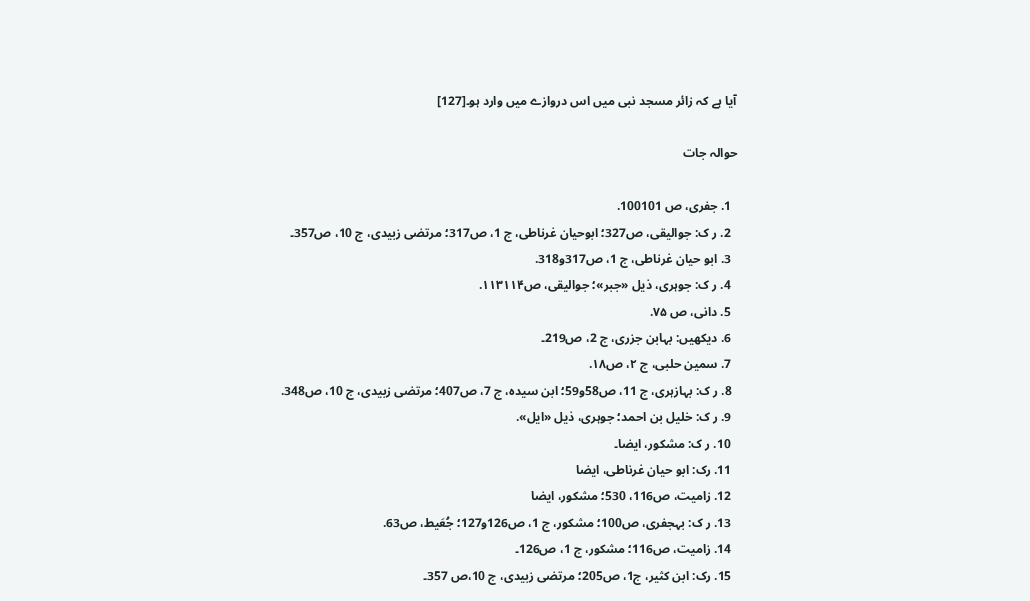آیا ہے کہ زائر مسجد نبی میں اس دروازے میں وارد ہو۔[127]

حوالہ جات

  1. جفری، ص 100101.
  2. ر ک: جوالیقی، ص327؛ ابوحیان غرناطی، ج 1، ص317؛ مرتضی زبیدی، ج 10، ص357۔
  3. ابو حیان غرناطی، ج 1، ص317و318.
  4. ر ک: جوہری، ذیل «جبر»؛ جوالیقی، ص۱۱۳۱۱۴.
  5. دانی، ص ۷۵.
  6. دیکھیں: بہابن جزری، ج 2، ص219۔
  7. سمین حلبی، ج ۲، ص۱۸.
  8. ر ک: بہازہری، ج 11، ص58و59؛ ابن سیدہ، ج 7، ص407؛ مرتضی زبیدی، ج 10، ص348.
  9. ر ک: خلیل بن احمد؛ جوہری، ذیل «ایل».
  10. ر ک: مشکور، ایضا۔
  11. رک: ابو حیان غرناطی، ایضا
  12. زامیت، ص116، 530؛ مشکور، ایضا
  13. ر ک: بہجفری، ص100؛ مشکور، ج 1، ص126و127؛ جُعَیط، ص63.
  14. زامیت، ص116؛ مشکور، ج 1، ص126۔
  15. رک: ابن کثیر، ج1، ص205؛ مرتضی زبیدی، ج 10،ص 357۔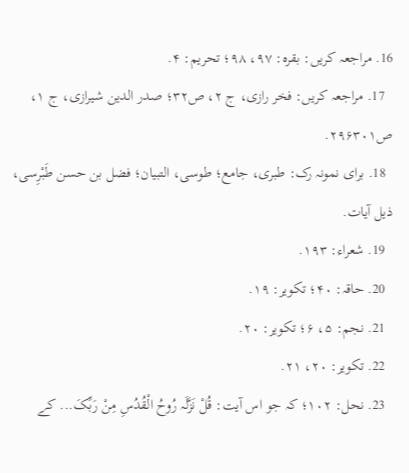16. مراجعہ کریں: بقرہ: ۹۷، ۹۸؛ تحریم: ۴.
  17. مراجعہ کریں: فخر رازی، ج ۲، ص۳۲؛ صدر الدین شیرازی، ج ۱، ص۲۹۶۳۰۱.
  18. برای نمونہ رک: طبری، جامع؛ طوسی، التبیان؛ فضل بن حسن طَبْرِسی، ذیل آیات.
  19. شعراء: ۱۹۳.
  20. حاقہ: ۴۰؛ تکویر: ۱۹.
  21. نجم: ۵، ۶؛ تکویر: ۲۰.
  22. تکویر: ۲۰، ۲۱.
  23. نحل: ۱۰۲؛ کہ جو اس آیت: قُلْ نَزَّلَہ رُوحُ الْقُدُسِ مِنْ رَبِّکَ... کے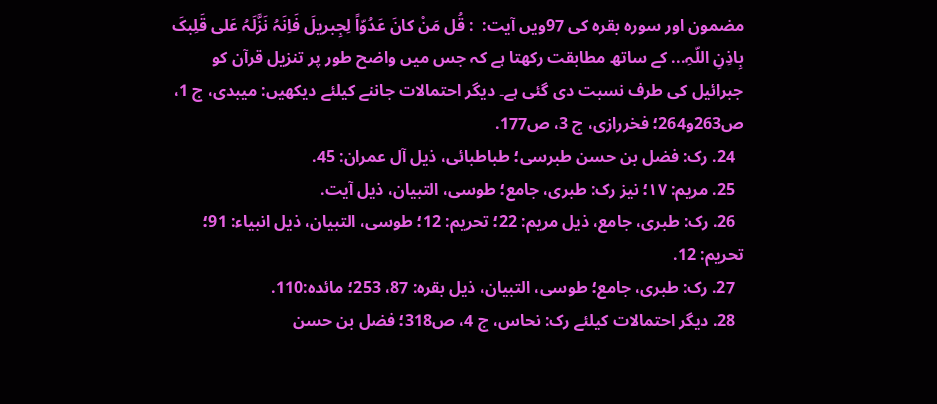مضمون اور سورہ بقرہ کی 97ویں آیت:  : قُل مَنْ کانَ عَدُوّاً لِجِبریلَ فَاِنَہُ نَزَّلَہُ عَلی قَلِبکَ بِاذِنِ اللّہِ... کے ساتھ مطابقت رکھتا ہے کہ جس میں واضح طور پر تنزیل قرآن کو جبرائیل کی طرف نسبت دی گئی ہے۔ دیگر احتمالات جاننے کیلئے دیکھیں: میبدی، ج 1، ص263و264؛ فخررازی، ج 3، ص177.
  24. رک: فضل بن حسن طبرسی؛ طباطبائی، ذیل آل عمران: 45.
  25. مریم: ۱۷؛ نیز رک: طبری، جامع؛ طوسی، التبیان، ذیل آیت.
  26. رک: طبری، جامع، ذیل مریم: 22؛ تحریم: 12؛ طوسی، التبیان، ذیل انبیاء: 91؛ تحریم: 12.
  27. رک: طبری، جامع؛ طوسی، التبیان، ذیل بقرہ: 87، 253؛ مائدہ:110.
  28. دیگر احتمالات کیلئے رک: نحاس، ج 4، ص318؛ فضل بن حسن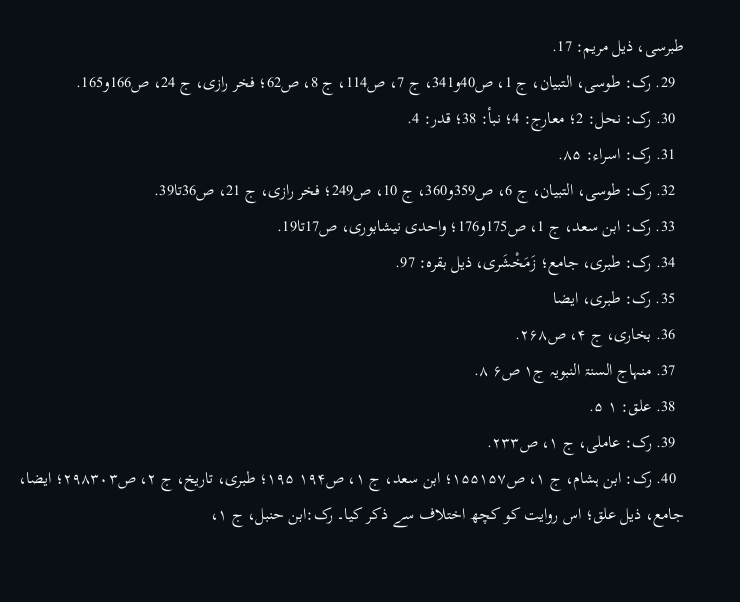طبرسی، ذیل مریم: 17.
  29. رک: طوسی، التبیان، ج 1، ص40و341، ج 7، ص114، ج 8، ص62؛ فخر رازی، ج 24، ص166و165.
  30. رک: نحل: 2؛ معارج: 4؛ نبأ: 38؛ قدر: 4.
  31. رک: اسراء: ۸۵.
  32. رک: طوسی، التبیان، ج 6، ص359و360، ج 10، ص249؛ فخر رازی، ج 21، ص36تا39.
  33. رک: ابن سعد، ج 1، ص175و176؛ واحدی نیشابوری، ص17تا19.
  34. رک: طبری، جامع؛ زَمَخْشَری، ذیل بقرہ: 97.
  35. رک: طبری، ایضا
  36. بخاری، ج ۴، ص۲۶۸.
  37. منہاج السنۃ النبویہ ج۱ ص۶ ۸.
  38. علق: ۱ ۵.
  39. رک: عاملی، ج ۱، ص۲۳۳.
  40. رک: ابن ہشام، ج ۱، ص۱۵۵۱۵۷؛ ابن سعد، ج ۱، ص۱۹۴ ۱۹۵؛ طبری، تاریخ، ج ۲، ص۲۹۸۳۰۳؛ ایضا، جامع، ذیل علق؛ اس روایت کو کچھ اختلاف سے ذکر کیا۔ رک:ابن حنبل، ج ۱،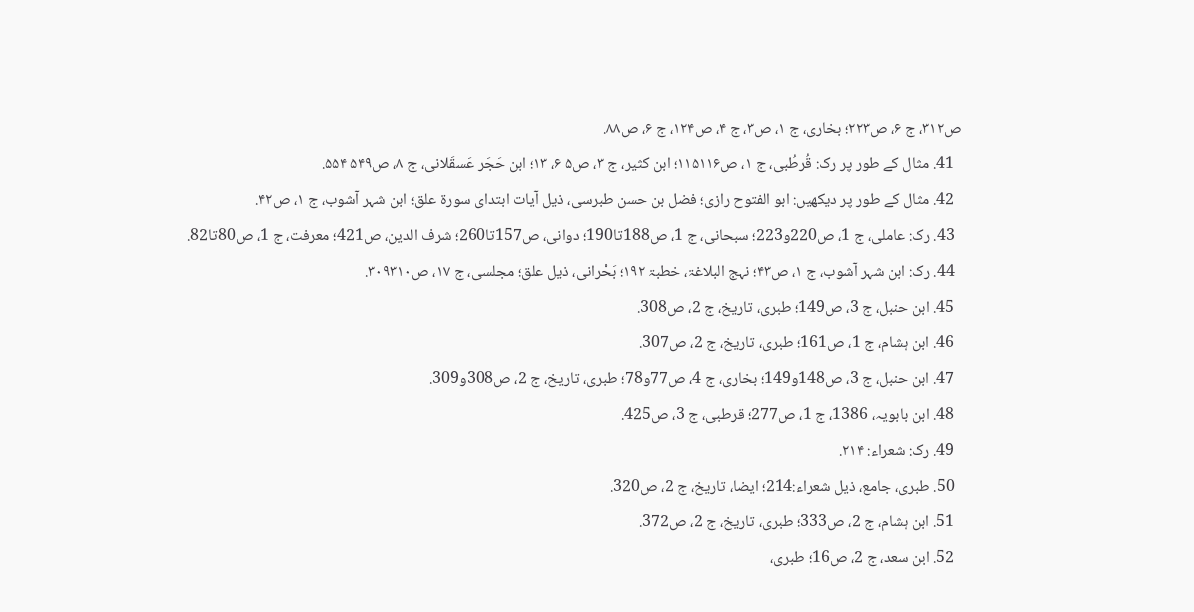ص۳۱۲، ج ۶، ص۲۲۳؛ بخاری، ج ۱، ص۳، ج ۴، ص۱۲۴، ج ۶، ص۸۸.
  41. مثال کے طور پر رک: قُرطُبی، ج ۱، ص۱۱۵۱۱۶؛ ابن کثیر، ج ۳، ص۵ ۶، ۱۳؛ ابن حَجَر عَسقَلانی، ج ۸، ص۵۴۹ ۵۵۴.
  42. مثال کے طور پر دیکھیں: ابو الفتوح رازی؛ فضل بن حسن طبرسی، ذیل آیات ابتدای سورۃ علق؛ ابن شہر آشوب، ج ۱، ص۴۲.
  43. رک: عاملی، ج 1، ص220و223؛ سبحانی، ج 1، ص188تا190؛ دوانی، ص157تا260؛ شرف الدین، ص421؛ معرفت، ج 1، ص80تا82.
  44. رک: ابن شہر آشوب، ج ۱، ص۴۳؛ نہج البلاغۃ، خطبۃ ۱۹۲؛ بَحْرانی، ذیل علق؛ مجلسی، ج ۱۷، ص۳۰۹۳۱۰.
  45. ابن حنبل، ج 3، ص149؛ طبری، تاریخ، ج 2، ص308.
  46. ابن ہشام، ج 1، ص161؛ طبری، تاریخ، ج 2، ص307.
  47. ابن حنبل، ج 3، ص148و149؛ بخاری، ج 4، ص77و78؛ طبری، تاریخ، ج 2، ص308و309.
  48. ابن بابویہ، 1386، ج 1، ص277؛ قرطبی، ج 3، ص425.
  49. رک: شعراء: ۲۱۴.
  50. طبری، جامع، ذیل شعراء:214؛ ایضا، تاریخ، ج 2، ص320.
  51. ابن ہشام، ج 2، ص333؛ طبری، تاریخ، ج 2، ص372.
  52. ابن سعد، ج 2، ص16؛ طبری،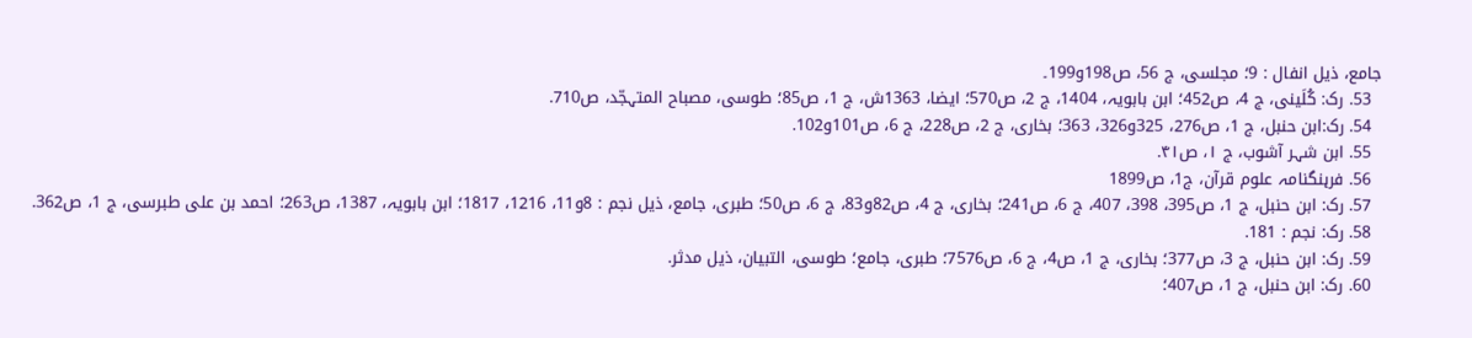جامع، ذیل انفال : 9؛ مجلسی، ج 56، ص198و199۔
  53. رک: کُلَینی، ج 4، ص452؛ ابن بابویہ، 1404، ج 2، ص570؛ ایضا، 1363ش، ج 1، ص85؛ طوسی، مصباح المتہجّد، ص710.
  54. رک:ابن حنبل، ج 1، ص276، 325و326، 363؛ بخاری، ج 2، ص228، ج 6، ص101و102.
  55. ابن شہر آشوب، ج ۱، ص۴۱.
  56. فرہنگنامہ علوم قرآن، ج1، ص1899
  57. رک: ابن حنبل، ج 1، ص395، 398، 407، ج 6، ص241؛ بخاری، ج 4، ص82و83، ج 6، ص50؛ طبری، جامع، ذیل نجم : 8و11، 1216، 1817؛ ابن بابویہ، 1387، ص263؛ احمد بن علی طبرسی، ج 1، ص362.
  58. رک: نجم : 181.
  59. رک: ابن حنبل، ج 3، ص377؛ بخاری، ج 1، ص4، ج 6، ص7576؛ طبری، جامع؛ طوسی، التبیان، ذیل مدثر.
  60. رک: ابن حنبل، ج 1، ص407؛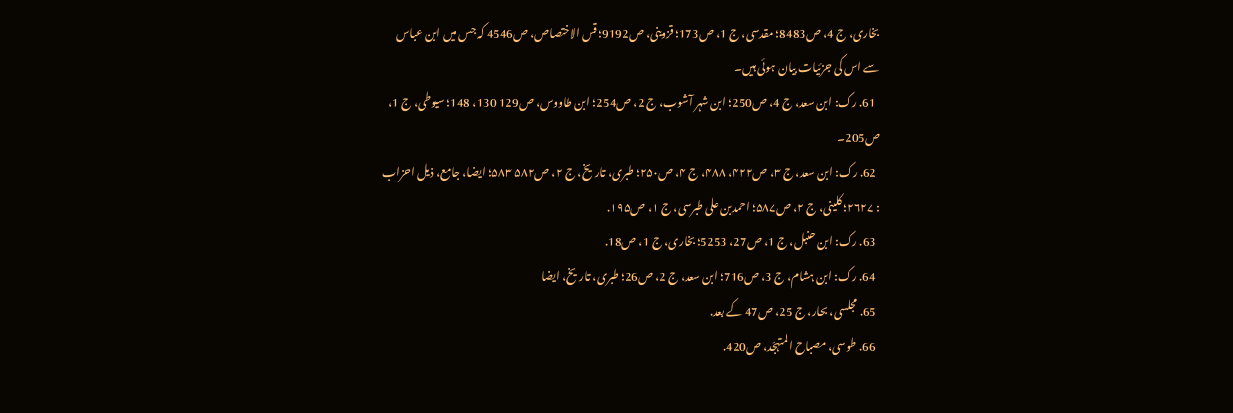بخاری، ج 4، ص8483؛ مقدسی، ج 1، ص173؛ قزوینی، ص9192؛ قس الاختصاص، ص4546 کہ جس میں ابن عباس سے اس کی جزئیات بیان ہوئی ہیں۔
  61. رک: ابن سعد، ج 4، ص250؛ ابن شہر آشوب، ج 2، ص254؛ ابن طاووس، ص129 130، 148؛ سیوطی، ج 1، ص205۔
  62. رک: ابن سعد، ج ۳، ص۴۲۲، ۴۸۸، ج ۴، ص۲۵۰؛ طبری، تاریخ، ج ۲، ص۵۸۲ ۵۸۳؛ ایضا، جامع، ذیل احزاب : ۲۶۲۷؛ کلینی، ج ۲، ص۵۸۷؛ احمدبن علی طبرسی، ج ۱، ص۱۹۵.
  63. رک: ابن حنبل، ج 1، ص27، 5253؛ بخاری، ج 1، ص18.
  64. رک: ابن ہشام، ج 3، ص716؛ ابن سعد، ج 2، ص26؛ طبری، تاریخ، ایضا
  65. مجلسی، بحار، ج 25، ص47 کے بعد.
  66. طوسی، مصباح المتہجّد، ص420.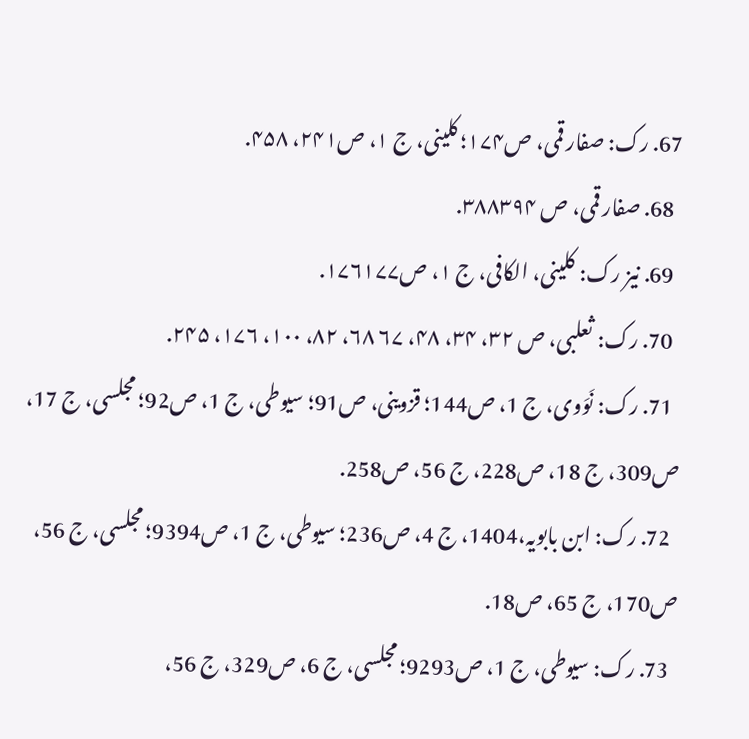67. رک: صفار قمی، ص۱۷۴؛ کلینی، ج ۱، ص۲۴۱، ۴۵۸.
  68. صفار قمی، ص ۳۸۸۳۹۴.
  69. نیز رک: کلینی، الکافی، ج ۱، ص۱۷۶۱۷۷.
  70. رک: ثعلبی، ص ۳۲، ۳۴، ۴۸، ۶۷ ۶۸، ۸۲، ۱۰۰، ۱۷۶، ۲۴۵.
  71. رک: نَوَوی، ج 1، ص144؛ قزوینی، ص91؛ سیوطی، ج 1، ص92؛ مجلسی، ج 17، ص309، ج 18، ص228، ج 56، ص258.
  72. رک: ابن بابویہ،1404، ج 4، ص236؛ سیوطی، ج 1، ص9394؛ مجلسی، ج 56، ص170، ج 65، ص18.
  73. رک: سیوطی، ج 1، ص9293؛ مجلسی، ج 6، ص329، ج 56،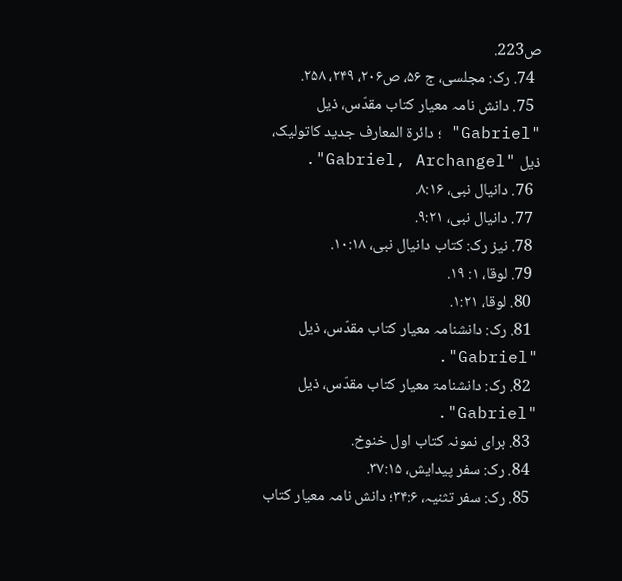ص223.
  74. رک: مجلسی، ج ۵۶، ص۲۰۶، ۲۴۹، ۲۵۸.
  75. دانش نامہ معیار کتاب مقدّس، ذیل "Gabriel" ؛ دائرۃ المعارف جدید کاتولیک، ذیل "Gabriel, Archangel".
  76. دانیال نبی، ۸:۱۶.
  77. دانیال نبی، ۹:۲۱.
  78. نیز رک: کتاب دانیال نبی، ۱۰:۱۸.
  79. لوقا، ۱: ۱۹.
  80. لوقا، ۱:۲۱.
  81. رک: دانشنامہ معیار کتاب مقدّس، ذیل "Gabriel".
  82. رک: دانشنامۃ معیار کتاب مقدّس، ذیل "Gabriel".
  83. برای نمونہ کتاب اول خنوخ.
  84. رک: سفر پیدایش، ۳۷:۱۵.
  85. رک: سفر تثنیہ، ۳۴:۶؛ دانش نامہ معیار کتاب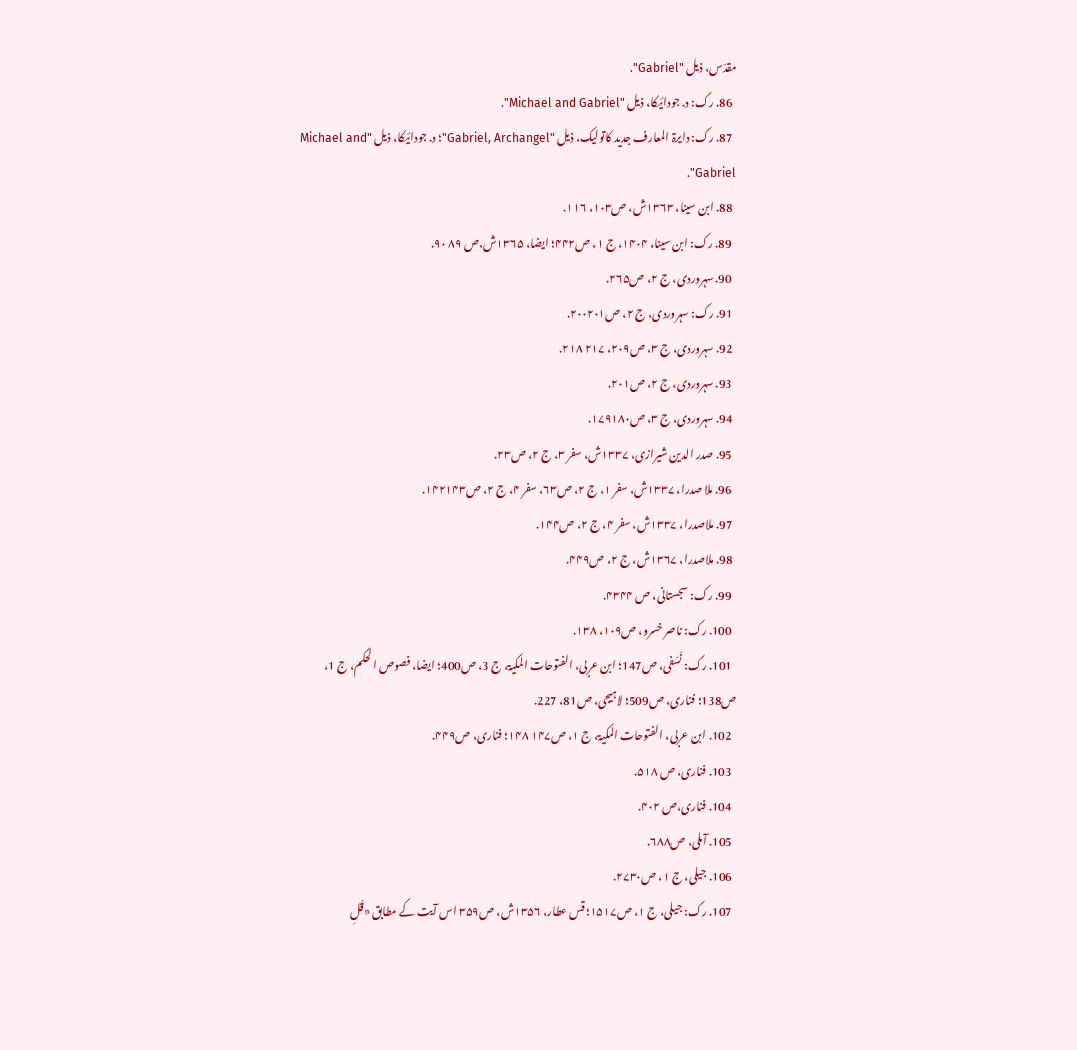مقدّس، ذیل "Gabriel".
  86. رک: د. جودائیکا، ذیل "Michael and Gabriel".
  87. رک: دایرۃ المعارف جدید کاتولیک، ذیل "Gabriel, Archangel"؛ د. جودائیکا، ذیل "Michael and Gabriel".
  88. ابن سینا، ۱۳۶۳ش، ص۱۰۳، ۱۱۶.
  89. رک: ابن سینا، ۱۴۰۴، ج ۱، ص۴۴۲؛ ایضا، ۱۳۶۵ش،ص ۸۹ ۹۰.
  90. سہروردی، ج ۲، ص۲۶۵.
  91. رک: سہروردی، ج ۲، ص۲۰۰۲۰۱.
  92. سہروردی، ج ۳، ص۲۰۹، ۲۱۷ ۲۱۸.
  93. سہروردی، ج ۲، ص۲۰۱.
  94. سہروردی، ج ۳، ص۱۷۹۱۸۰.
  95. صدر الدین شیرازی، ۱۳۳۷ش، سفر ۳، ج ۲، ص۲۳.
  96. ملا صدرا، ۱۳۳۷ش، سفر ۱، ج ۲، ص۶۳، سفر ۴، ج ۲، ص۱۴۲۱۴۳.
  97. ملاصدرا، ۱۳۳۷ش، سفر ۴، ج ۲، ص۱۴۴.
  98. ملاصدرا، ۱۳۶۷ش، ج ۲، ص۴۴۹.
  99. رک: سجستانی، ص ۴۳۴۴.
  100. رک: ناصر خسرو، ص۱۰۹، ۱۳۸.
  101. رک: نَسَفی، ص147؛ ابن عربی، الفتوحات المکیۃ، ج 3، ص400؛ ایضا، فصوص الحکم، ج 1، ص138؛ فناری، ص509؛ لاہیجی، ص81، 227.
  102. ابن عربی، الفتوحات المکیۃ، ج ۱، ص۱۴۷ ۱۴۸؛ فناری، ص۴۴۹.
  103. فناری، ص ۵۱۸.
  104. فناری،ص ۴۰۲.
  105. آملی، ص۶۸۸.
  106. جیلی، ج ۱، ص۲۷۳۰.
  107. رک: جیلی، ج ۱، ص۱۵۱۷؛ قس عطار، ۱۳۵۶ش، ص۳۵۹ اس آیت کے مطابق «قُلِ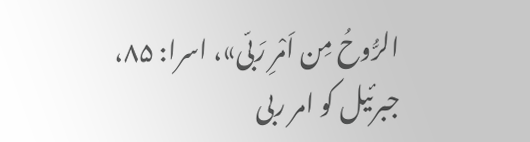الرُّوحُ مِن اَمْرِ رَبّی»، اسرا: ۸۵، جبرئیل کو امر ربی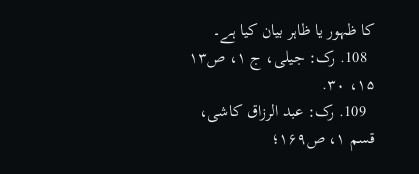کا ظہور یا ظاہر بیان کیا ہے۔
  108. رک: جیلی، ج ۱، ص۱۳ ۱۵، ۳۰.
  109. رک: عبد الرزاق کاشی، قسم ۱، ص۱۶۹؛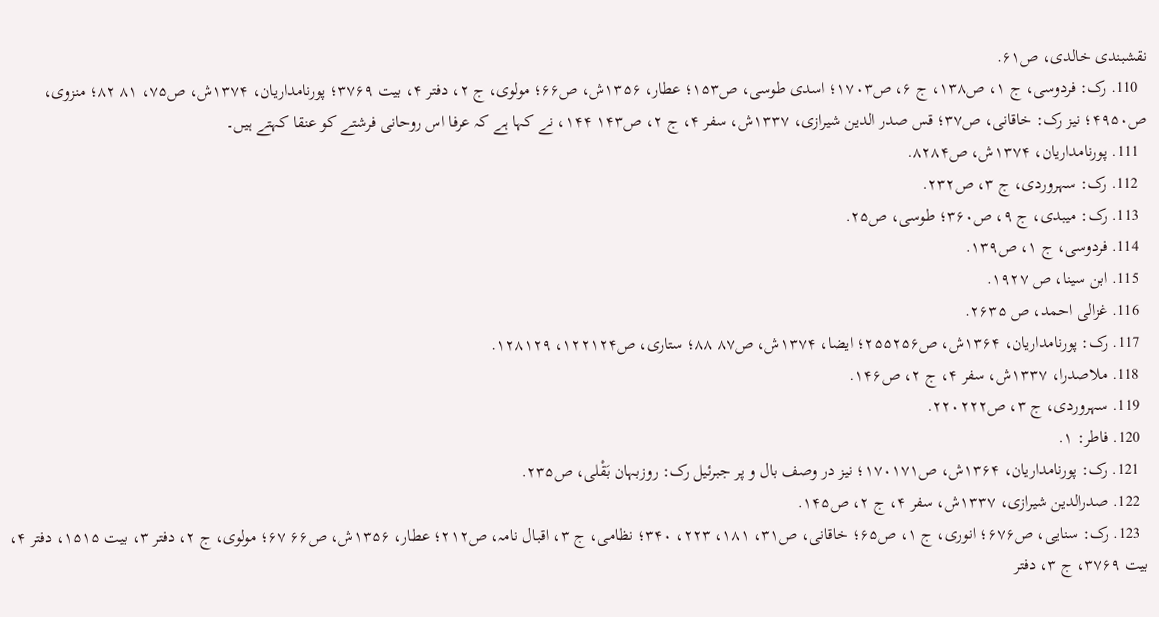نقشبندی خالدی، ص۶۱.
  110. رک: فردوسی، ج ۱، ص۱۳۸، ج ۶، ص۱۷۰۳؛ اسدی طوسی، ص۱۵۳؛ عطار، ۱۳۵۶ش، ص۶۶؛ مولوی، ج ۲، دفتر ۴، بیت ۳۷۶۹؛ پورنامداریان، ۱۳۷۴ش، ص۷۵، ۸۱ ۸۲؛ منزوی، ص۴۹۵۰؛ نیز رک: خاقانی، ص۳۷؛ قس صدر الدین شیرازی، ۱۳۳۷ش، سفر ۴، ج ۲، ص۱۴۳ ۱۴۴، نے کہا ہے کہ عرفا اس روحانی فرشتے کو عنقا کہتے ہیں۔
  111. پورنامداریان، ۱۳۷۴ش، ص۸۲۸۴.
  112. رک: سہروردی، ج ۳، ص۲۳۲.
  113. رک: میبدی، ج ۹، ص۳۶۰؛ طوسی، ص۲۵.
  114. فردوسی، ج ۱، ص۱۳۹.
  115. ابن سینا، ص ۱۹۲۷.
  116. غزالی احمد، ص ۲۶۳۵.
  117. رک: پورنامداریان، ۱۳۶۴ش، ص۲۵۵۲۵۶؛ ایضا، ۱۳۷۴ش، ص۸۷ ۸۸؛ ستاری، ص۱۲۲۱۲۴، ۱۲۸۱۲۹.
  118. ملاصدرا، ۱۳۳۷ش، سفر ۴، ج ۲، ص۱۴۶.
  119. سہروردی، ج ۳، ص۲۲۰۲۲۲.
  120. فاطر: ۱.
  121. رک: پورنامداریان، ۱۳۶۴ش، ص۱۷۰۱۷۱؛ نیز در وصف بال و پر جبرئیل رک: روزبہان بَقْلی، ص۲۳۵.
  122. صدرالدین شیرازی، ۱۳۳۷ش، سفر ۴، ج ۲، ص۱۴۵.
  123. رک: سنایی، ص۶۷۶؛ انوری، ج ۱، ص۶۵؛ خاقانی، ص۳۱، ۱۸۱، ۲۲۳، ۳۴۰؛ نظامی، ج ۳، اقبال نامہ، ص۲۱۲؛ عطار، ۱۳۵۶ش، ص۶۶ ۶۷؛ مولوی، ج ۲، دفتر ۳، بیت ۱۵۱۵، دفتر ۴، بیت ۳۷۶۹، ج ۳، دفتر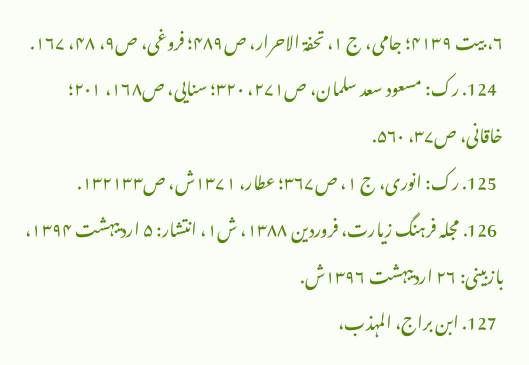۶، بیت ۴۱۳۹؛ جامی، ج ۱، تحفۃ الاحرار، ص۴۸۹؛ فروغی، ص۹، ۴۸، ۱۶۷.
  124. رک: مسعود سعد سلمان، ص۲۷۱، ۳۲۰؛ سنایی، ص۱۶۸، ۲۰۱؛ خاقانی، ص۳۷، ۵۶۰.
  125. رک: انوری، ج ۱، ص۳۶۷؛ عطار، ۱۳۷۱ش، ص۱۳۲۱۳۳.
  126. مجلہ فرہنگ زیارت، فروردین ۱۳۸۸، ش۱، انتشار: ۵ اردیبہشت ۱۳۹۴، بازبینی: ۲۶ اردیبہشت ۱۳۹۶ش.
  127. ابن براج، المہذب،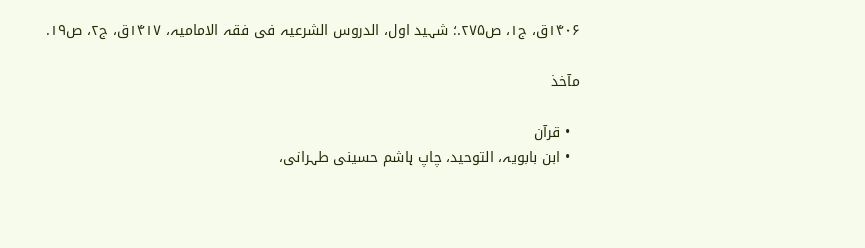۱۴۰۶ق، ج۱، ص۲۷۵.؛ شہید اول، الدروس الشرعیہ فی فقہ الامامیہ، ۱۴۱۷ق، ج۲، ص۱۹.

مآخذ

  • قرآن
  • ابن بابویہ، التوحید، چاپ ہاشم حسینی طہرانی،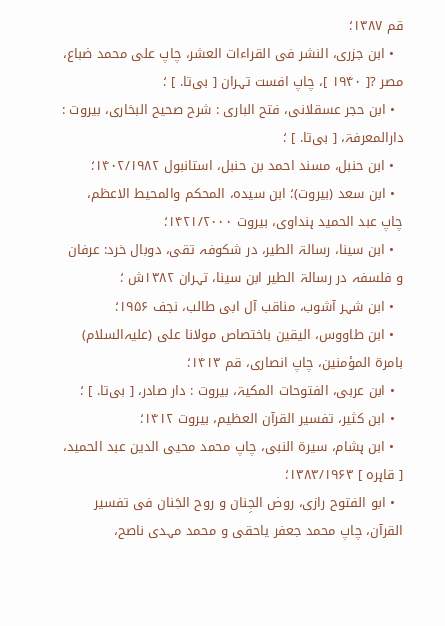قم ۱۳۸۷؛
  • ابن جزری، النشر فی القراءات العشر، چاپ علی محمد ضباع، مصر ?[ ۱۹۴۰ ]، چاپ افست تہران [ بی‌تا. ] ؛
  • ابن حجر عسقلانی، فتح الباری : شرح صحیح البخاری، بیروت : دارالمعرفۃ، [ بی‌تا. ] ؛
  • ابن حنبل، مسند احمد بن حنبل، استانبول ۱۴۰۲/۱۹۸۲؛
  • ابن سعد (بیروت)؛ ابن سیدہ، المحکم والمحیط الاعظم، چاپ عبد الحمید ہنداوی، بیروت ۱۴۲۱/۲۰۰۰؛
  • ابن سینا، رسالۃ الطیر، در شکوفہ تقی، دوبال خرد: عرفان و فلسفہ در رسالۃ الطیر ابن سینا، تہران ۱۳۸۲ش ؛
  • ابن شہر آشوب، مناقب آل ابی طالب، نجف ۱۹۵۶؛
  • ابن طاووس، الیقین باختصاص مولانا علی (علیہ‌السلام) بامرۃ المؤمنین، چاپ انصاری، قم ۱۴۱۳؛
  • ابن عربی، الفتوحات المکیۃ، بیروت : دار صادر، [ بی‌تا. ] ؛
  • ابن کثیر، تفسیر القرآن العظیم، بیروت ۱۴۱۲؛
  • ابن ہشام، سیرۃ النبی، چاپ محمد محیی الدین عبد الحمید، [ قاہرہ ] ۱۳۸۳/۱۹۶۳؛
  • ابو الفتوح رازی، روض الجِنان و روح الجَنان فی تفسیر القرآن، چاپ محمد جعفر یاحقی و محمد مہدی ناصح،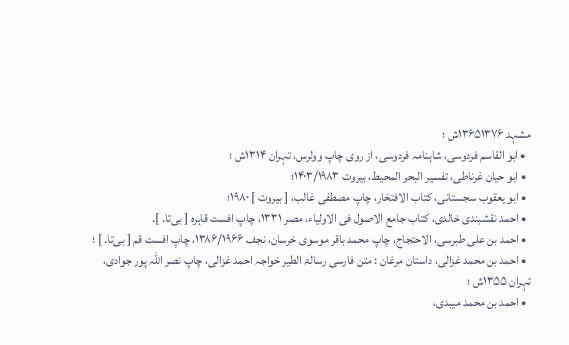مشہد ۱۳۶۵۱۳۷۶ش ؛
  • ابو القاسم فردوسی، شاہنامہ فردوسی، از روی چاپ وولرس، تہران ۱۳۱۴ش ؛
  • ابو حیان غرناطی، تفسیر البحر المحیط، بیروت ۱۴۰۳/۱۹۸۳؛
  • ابو یعقوب سجستانی، کتاب الافتخار، چاپ مصطفی غالب، [ بیروت ] ۱۹۸۰؛
  • احمد نقشبندی خالدی، کتاب جامع الاصول فی الاولیاء، مصر ۱۳۳۱، چاپ افست قاہرہ [ بی‌تا. ].
  • احمد بن علی طبرسی، الاحتجاج، چاپ محمد باقر موسوی خرسان، نجف ۱۳۸۶/۱۹۶۶، چاپ افست قم [ بی‌تا. ] ؛
  • احمد بن محمد غزالی، داستان مرغان : متن فارسی رسالۃ الطیر خواجہ احمد غزالی، چاپ نصر اللّہ پور جوادی، تہران ۱۳۵۵ش ؛
  • احمد بن محمد میبدی،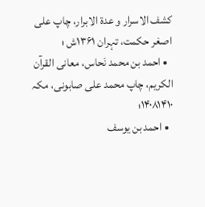کشف الاسرار و عدۃ الابرار، چاپ علی اصغر حکمت، تہران ۱۳۶۱ش ؛
  • احمد بن محمد نَحاس، معانی القرآن الکریم، چاپ محمد علی صابونی، مکہ ۱۴۰۸۱۴۱۰؛
  • احمد بن یوسف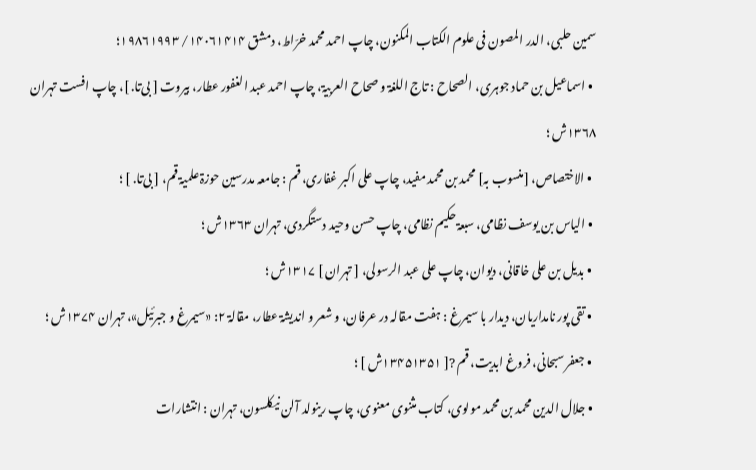سمین حلبی، الدر المصون فی علوم الکتاب المکنون، چاپ احمد محمد خرّاط، دمشق ۱۴۰۶۱۴۱۴/ ۱۹۸۶۱۹۹۳؛
  • اسماعیل بن حماد جوہری، الصحاح : تاج اللغۃ و صحاح العربیۃ، چاپ احمد عبد الغفور عطار، بیروت [ بی‌تا. ]، چاپ افست تہران ۱۳۶۸ش ؛
  • الاختصاص، [منسوب بہ] محمد بن محمد مفید، چاپ علی اکبر غفاری، قم : جامعہ مدرسین حوزۃ علمیۃ قم، [ بی‌تا. ] ؛
  • الیاس بن یوسف نظامی، سبعۃ حکیم نظامی، چاپ حسن وحید دستگردی، تہران ۱۳۶۳ش ؛
  • بدیل بن علی خاقانی، دیوان، چاپ علی عبد الرسولی، [ تہران ] ۱۳۱۷ش ؛
  • تقی پور نامداریان، دیدار با سیمرغ : ہفت مقالہ در عرفان، و شعر و اندیشۃ عطار، مقالۃ ۲: «سیمرغ و جبرئیل»، تہران ۱۳۷۴ش ؛
  • جعفر سبحانی، فروغ ابدیت، قم ?[ ۱۳۴۵۱۳۵۱ش ] ؛
  • جلال الدین محمد بن محمد مولوی، کتاب مثنوی معنوی، چاپ رینولد آلن نیکلسون، تہران : انتشارات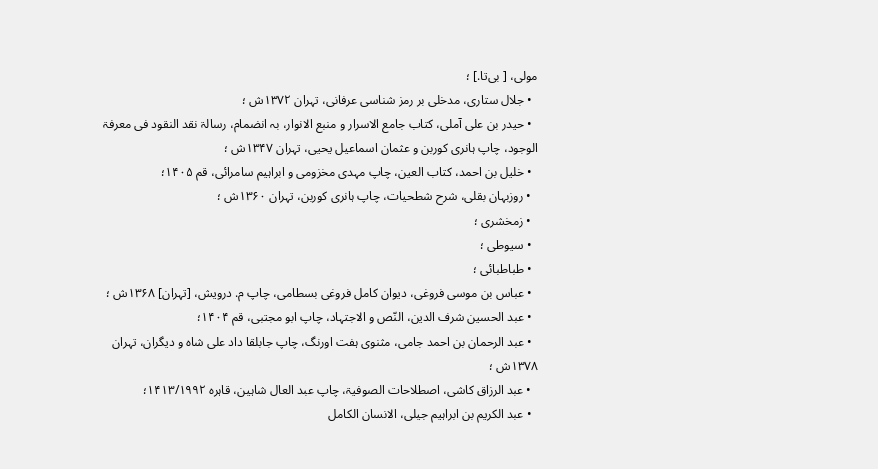مولی، [ بی‌تا.] ؛
  • جلال ستاری، مدخلی بر رمز شناسی عرفانی، تہران ۱۳۷۲ش ؛
  • حیدر بن علی آملی، کتاب جامع الاسرار و منبع الانوار، بہ انضمام، رسالۃ نقد النقود فی معرفۃ الوجود، چاپ ہانری کوربن و عثمان اسماعیل یحیی، تہران ۱۳۴۷ش ؛
  • خلیل بن احمد، کتاب العین، چاپ مہدی مخزومی و ابراہیم سامرائی، قم ۱۴۰۵؛
  • روزبہان بقلی، شرح شطحیات، چاپ ہانری کوربن، تہران ۱۳۶۰ش ؛
  • زمخشری ؛
  • سیوطی ؛
  • طباطبائی ؛
  • عباس بن موسی فروغی، دیوان کامل فروغی بسطامی، چاپ م. درویش، [تہران] ۱۳۶۸ش ؛
  • عبد الحسین شرف الدین، النّص و الاجتہاد، چاپ ابو مجتبی، قم ۱۴۰۴؛
  • عبد الرحمان بن احمد جامی، مثنوی ہفت اورنگ، چاپ جابلقا داد علی شاہ و دیگران، تہران ۱۳۷۸ش ؛
  • عبد الرزاق کاشی، اصطلاحات الصوفیۃ، چاپ عبد العال شاہین، قاہرہ ۱۴۱۳/۱۹۹۲؛
  • عبد الکریم بن ابراہیم جیلی، الانسان الکامل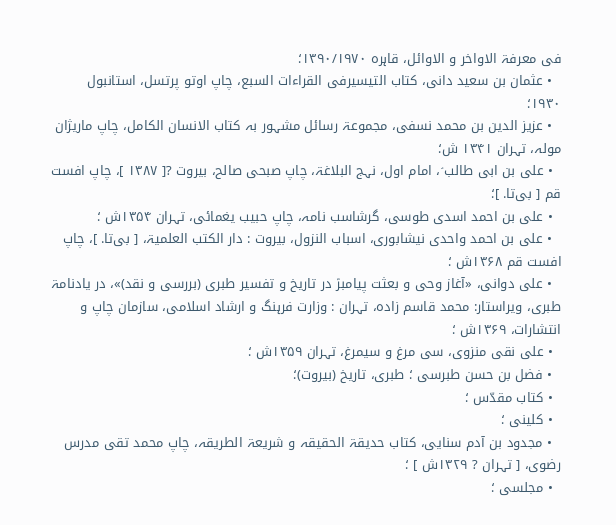فی معرفۃ الاواخر و الاوائل، قاہرہ ۱۳۹۰/۱۹۷۰؛
  • عثمان بن سعید دانی، کتاب التیسیرفی القراءات السبع، چاپ اوتو پرتسل، استانبول ۱۹۳۰؛
  • عزیز الدین بن محمد نسفی، مجموعۃ رسائل مشہور بہ کتاب الانسان الکامل، چاپ ماریژان مولہ، تہران ۱۳۴۱ ش؛
  • علی بن ابی طالب ؑ، امام اول، نہج البلاغۃ، چاپ صبحی صالح، بیروت ?[ ۱۳۸۷ ]، چاپ افست قم [ بی‌تا. ]؛
  • علی بن احمد اسدی طوسی، گرشاسب نامہ، چاپ حبیب یغمائی، تہران ۱۳۵۴ش ؛
  • علی بن احمد واحدی نیشابوری، اسباب النزول، بیروت : دار الکتب العلمیۃ، [ بی‌تا. ]، چاپ افست قم ۱۳۶۸ش ؛
  • علی دوانی، «آغاز وحی و بعثت پیامبرؐ در تاریخ و تفسیر طبری (بررسی و نقد)»، در یادنامۃ طبری، ویراستار: محمد قاسم زادہ، تہران : وزارت فرہنگ و ارشاد اسلامی، سازمان چاپ و انتشارات، ۱۳۶۹ش ؛
  • علی نقی منزوی، سی مرغ و سیمرغ، تہران ۱۳۵۹ش ؛
  • فضل بن حسن طبرسی ؛ طبری، تاریخ (بیروت)؛
  • کتاب مقدّس ؛
  • کلینی ؛
  • مجدود بن آدم سنایی، کتاب حدیقۃ الحقیقہ و شریعۃ الطریقہ، چاپ محمد تقی مدرس رضوی، [ تہران ? ۱۳۲۹ش ] ؛
  • مجلسی ؛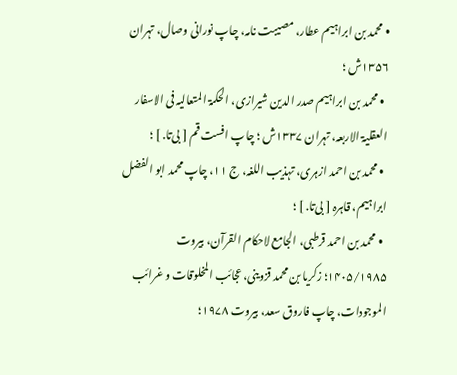• محمد بن ابراہیم عطار، مصیبت نامہ، چاپ نورانی وصال، تہران ۱۳۵۶ش ؛
  • محمد بن ابراہیم صدر الدین شیرازی، الحکمۃ المتعالیہ فی الاسفار العقلیۃ الاربعہ، تہران ۱۳۳۷ش ؛ چاپ افست قم [ بی‌تا. ] ؛
  • محمد بن احمد ازہری، تہذیب اللغہ، ج ۱۱، چاپ محمد ابو الفضل ابراہیم، قاہرہ [ بی‌تا. ] ؛
  • محمد بن احمد قرطبی، الجامع لاحکام القرآن، بیروت ۱۴۰۵/۱۹۸۵؛ زکریا بن محمد قزوینی، عجائب المخلوقات و غرائب الموجودات، چاپ فاروق سعد، بیروت ۱۹۷۸؛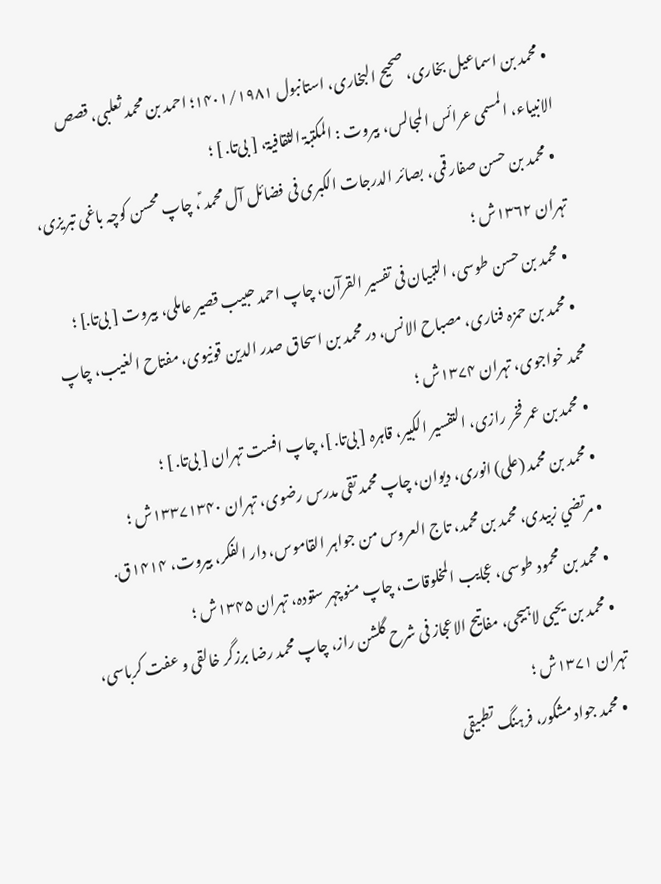• محمد بن اسماعیل بخاری، صحیح البخاری، استانبول ۱۴۰۱/۱۹۸۱؛ احمد بن محمد ثعلبی، قصص الانبیاء، المسمی عرائس المجالس، بیروت : المکتبۃ الثقافیۃ، [ بی‌تا. ] ؛
  • محمد بن حسن صفار قمی، بصائر الدرجات الکبری فی فضائل آل محمد ؑ، چاپ محسن کوچہ باغی تبریزی، تہران ۱۳۶۲ش ؛
  • محمد بن حسن طوسی، التبیان فی تفسیر القرآن، چاپ احمد حبیب قصیر عاملی، بیروت [ بی‌تا.] ؛
  • محمد بن حمزہ فناری، مصباح الانس، در محمد بن اسحاق صدر الدین قونیوی، مفتاح الغیب، چاپ محمد خواجوی، تہران ۱۳۷۴ش ؛
  • محمد بن عمر فخر رازی، التفسیر الکبیر، قاہرہ [ بی‌تا. ]، چاپ افست تہران [ بی‌تا. ] ؛
  • محمد بن محمد (علی) انوری، دیوان، چاپ محمد تقی مدرس رضوی، تہران ۱۳۳۷۱۳۴۰ش ؛
  • مرتضي زبیدی، محمد بن محمد، تاج العروس من جواہر القاموس، دار الفکر، بیروت، ۱۴۱۴ق.
  • محمد بن محمود طوسی، عجایب المخلوقات، چاپ منوچہر ستودہ، تہران ۱۳۴۵ش ؛
  • محمد بن یحیی لاہیجی، مفاتیح الاعجاز فی شرح گلشن راز، چاپ محمد رضا برزگر خالقی و عفت کرباسی، تہران ۱۳۷۱ش ؛
  • محمد جواد مشکور، فرہنگ تطبیقی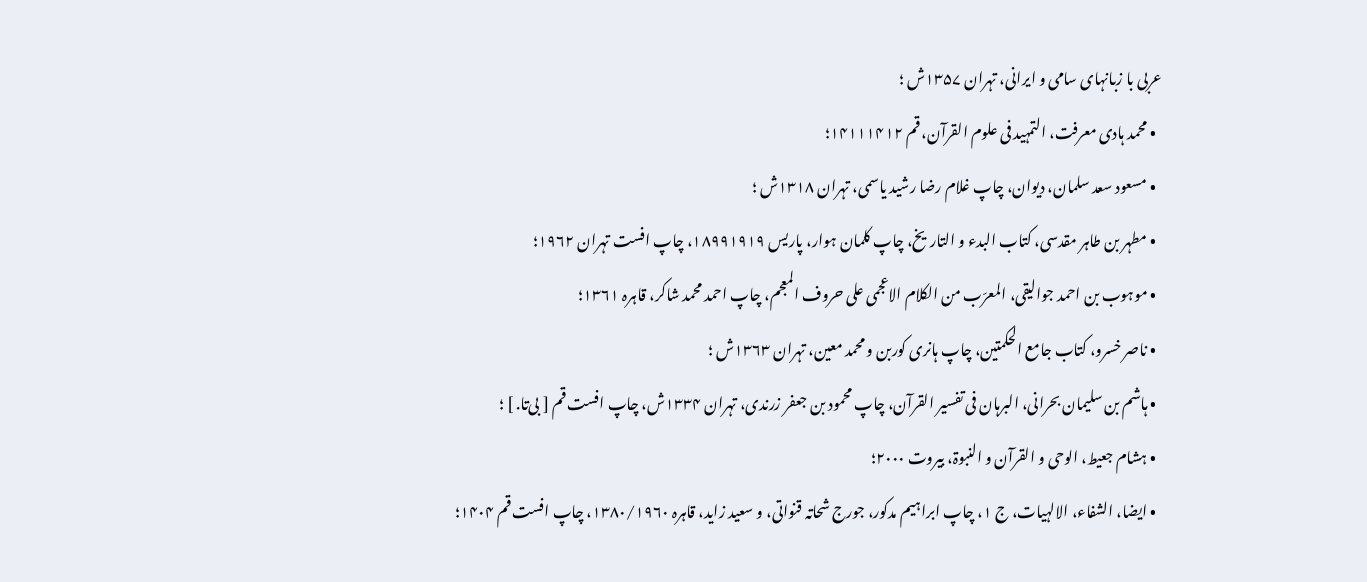عربی با زبانہای سامی و ایرانی، تہران ۱۳۵۷ش ؛
  • محمد ہادی معرفت، التمہید فی علوم القرآن، قم ۱۴۱۱۱۴۱۲؛
  • مسعود سعد سلمان، دیوان، چاپ غلام رضا رشید یاسمی، تہران ۱۳۱۸ش ؛
  • مطہر بن طاہر مقدسی، کتاب البدء و التاریخ، چاپ کلمان ہوار، پاریس ۱۸۹۹۱۹۱۹، چاپ افست تہران ۱۹۶۲؛
  • موہوب بن احمد جوالیقی، المعرّب من الکلام الاعجمی علی حروف المعجم، چاپ احمد محمد شاکر، قاہرہ ۱۳۶۱؛
  • ناصر خسرو، کتاب جامع الحکمتین، چاپ ہانری کوربن و محمد معین، تہران ۱۳۶۳ش ؛
  • ہاشم بن سلیمان بحرانی، البرہان فی تفسیر القرآن، چاپ محمود بن جعفر زرندی، تہران ۱۳۳۴ش، چاپ افست قم [ بی‌تا. ] ؛
  • ہشام جعیط، الوحی و القرآن و النبوۃ، بیروت ۲۰۰۰؛
  • ایضا، الشفاء، الالہیات، ج ۱، چاپ ابراہیم مدکور، جورج شحاتہ قنواتی، و سعید زاید، قاہرہ ۱۳۸۰/۱۹۶۰، چاپ افست قم ۱۴۰۴؛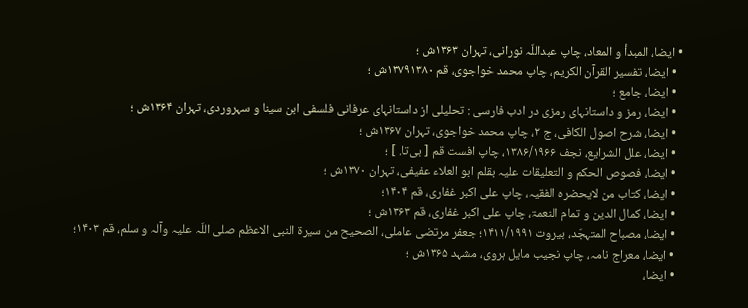• ایضا، المبدأ و المعاد، چاپ عبداللّہ نورانی، تہران ۱۳۶۳ش ؛
  • ایضا، تفسیر القرآن الکریم، چاپ محمد خواجوی، قم ۱۳۷۹۱۳۸۰ش ؛
  • ایضا، جامع ؛
  • ایضا، رمز و داستانہای رمزی در ادب فارسی : تحلیلی از داستانہای عرفانی فلسفی ابن سینا و سہروردی، تہران ۱۳۶۴ش ؛
  • ایضا، شرح اصول الکافی، ج ۲، چاپ محمد خواجوی، تہران ۱۳۶۷ش ؛
  • ایضا، علل الشرایع، نجف ۱۳۸۶/۱۹۶۶، چاپ افست قم [ بی‌تا. ] ؛
  • ایضا، فصوص الحکم و التعلیقات علیہ بقلم ابو العلاء عفیفی، تہران ۱۳۷۰ش ؛
  • ایضا، کتاب من لایحضرہ الفقیہ، چاپ علی اکبر غفاری، قم ۱۴۰۴؛
  • ایضا، کمال الدین و تمام النعمۃ، چاپ علی اکبر غفاری، قم ۱۳۶۳ش ؛
  • ایضا، مصباح المتہجّد، بیروت ۱۴۱۱/۱۹۹۱؛ جعفر مرتضی عاملی، الصحیح من سیرۃ النبی الاعظم صلی اللّہ علیہ وآلہ و سلم، قم ۱۴۰۳؛
  • ایضا، معراج نامہ، چاپ نجیب مایل ہروی، مشہد ۱۳۶۵ش ؛
  • ایضا،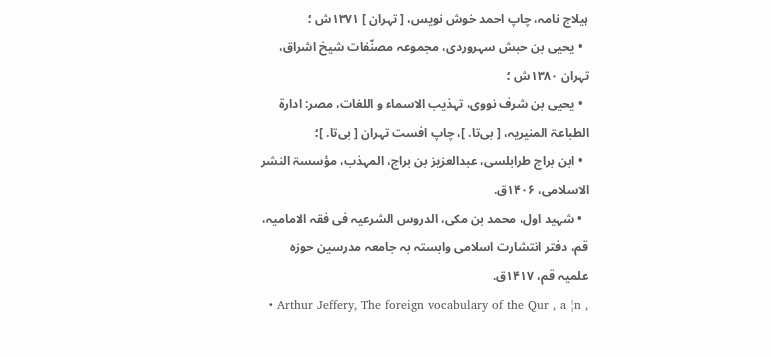ہیلاج نامہ، چاپ احمد خوش نویس، [ تہران ] ۱۳۷۱ش ؛
  • یحیی بن حبش سہروردی، مجموعہ مصنّفات شیخ اشراق، تہران ۱۳۸۰ش ؛
  • یحیی بن شرف نووی، تہذیب الاسماء و اللغات، مصر: ادارۃ الطباعۃ المنیریہ، [ بی‌تا. ]، چاپ افست تہران [ بی‌تا. ]؛
  • ابن براج طرابلسی، عبدالعزیز بن براج، المہذب، مؤسسۃ النشر الاسلامی، ۱۴۰۶ق.
  • شہید اول، محمد بن مکی، الدروس الشرعیہ فی فقہ الامامیہ، قم، دفتر انتشارت اسلامی وابستہ بہ جامعہ مدرسین حوزہ علمیہ قم، ۱۴۱۷ق.
  • Arthur Jeffery, The foreign vocabulary of the Qur , a ¦n ,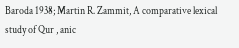Baroda 1938; Martin R. Zammit, A comparative lexical study of Qur , anic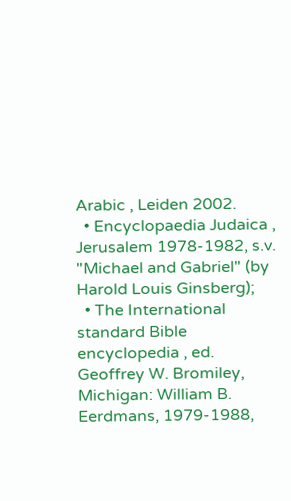Arabic , Leiden 2002.
  • Encyclopaedia Judaica , Jerusalem 1978-1982, s.v. "Michael and Gabriel" (by Harold Louis Ginsberg);
  • The International standard Bible encyclopedia , ed. Geoffrey W. Bromiley, Michigan: William B. Eerdmans, 1979-1988,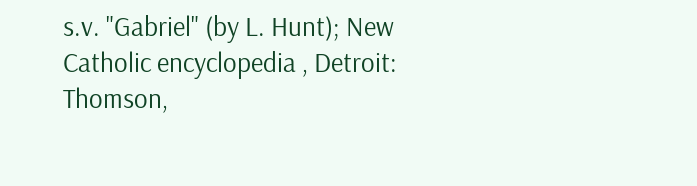s.v. "Gabriel" (by L. Hunt); New Catholic encyclopedia , Detroit: Thomson,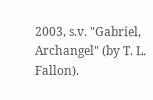2003, s.v. "Gabriel, Archangel" (by T. L. Fallon).